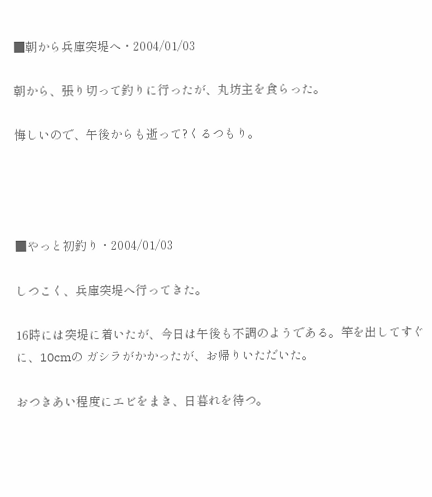■朝から兵庫突堤へ・2004/01/03

朝から、張り切って釣りに行ったが、丸坊主を食らった。

悔しいので、午後からも逝って?くるつもり。




■やっと初釣り・2004/01/03

しつこく、兵庫突堤へ行ってきた。

16時には突堤に着いたが、今日は午後も不調のようである。竿を出してすぐに、10cmの ガシラがかかったが、お帰りいただいた。

おつきあい程度にエビをまき、日暮れを待つ。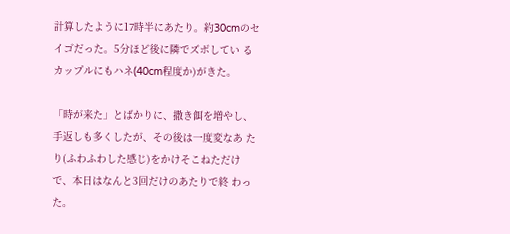計算したように17時半にあたり。約30cmのセイゴだった。5分ほど後に隣でズボしてい るカップルにもハネ(40cm程度か)がきた。

「時が来た」とばかりに、撒き餌を増やし、手返しも多くしたが、その後は一度変なあ たり(ふわふわした感じ)をかけそこねただけで、本日はなんと3回だけのあたりで終 わった。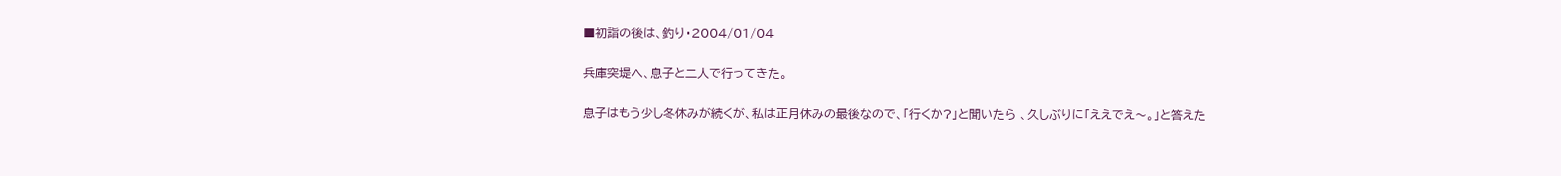■初詣の後は、釣り・2004/01/04

兵庫突堤へ、息子と二人で行ってきた。

息子はもう少し冬休みが続くが、私は正月休みの最後なので、「行くか?」と聞いたら 、久しぶりに「ええでえ〜。」と答えた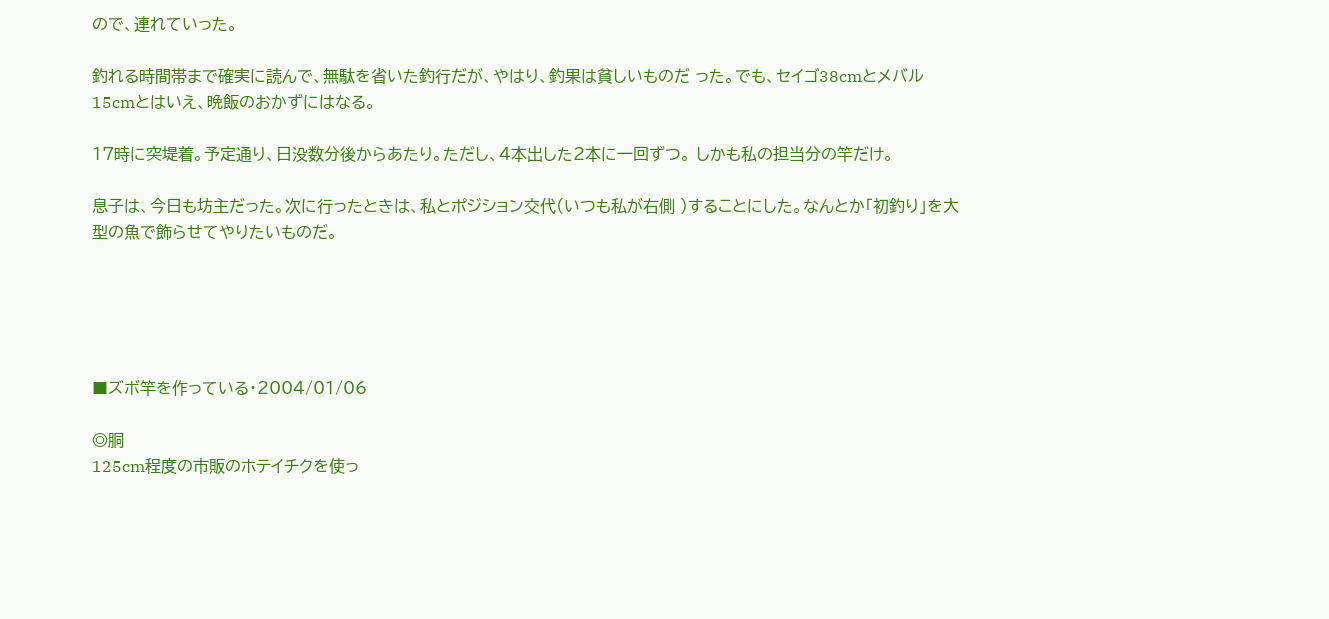ので、連れていった。

釣れる時間帯まで確実に読んで、無駄を省いた釣行だが、やはり、釣果は貧しいものだ った。でも、セイゴ38cmとメバル15cmとはいえ、晩飯のおかずにはなる。

17時に突堤着。予定通り、日没数分後からあたり。ただし、4本出した2本に一回ずつ。 しかも私の担当分の竿だけ。

息子は、今日も坊主だった。次に行ったときは、私とポジション交代(いつも私が右側 )することにした。なんとか「初釣り」を大型の魚で飾らせてやりたいものだ。





■ズボ竿を作っている・2004/01/06

◎胴
125cm程度の市販のホテイチクを使っ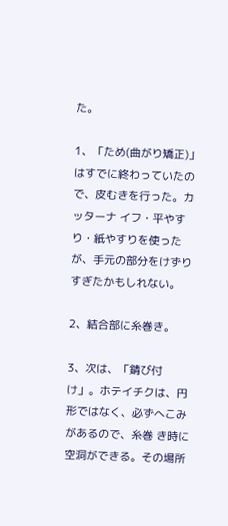た。

1、「ため(曲がり矯正)」はすでに終わっていたので、皮むきを行った。カッターナ イフ・平やすり・紙やすりを使ったが、手元の部分をけずりすぎたかもしれない。

2、結合部に糸巻き。

3、次は、「錆び付け」。ホテイチクは、円形ではなく、必ずへこみがあるので、糸巻 き時に空洞ができる。その場所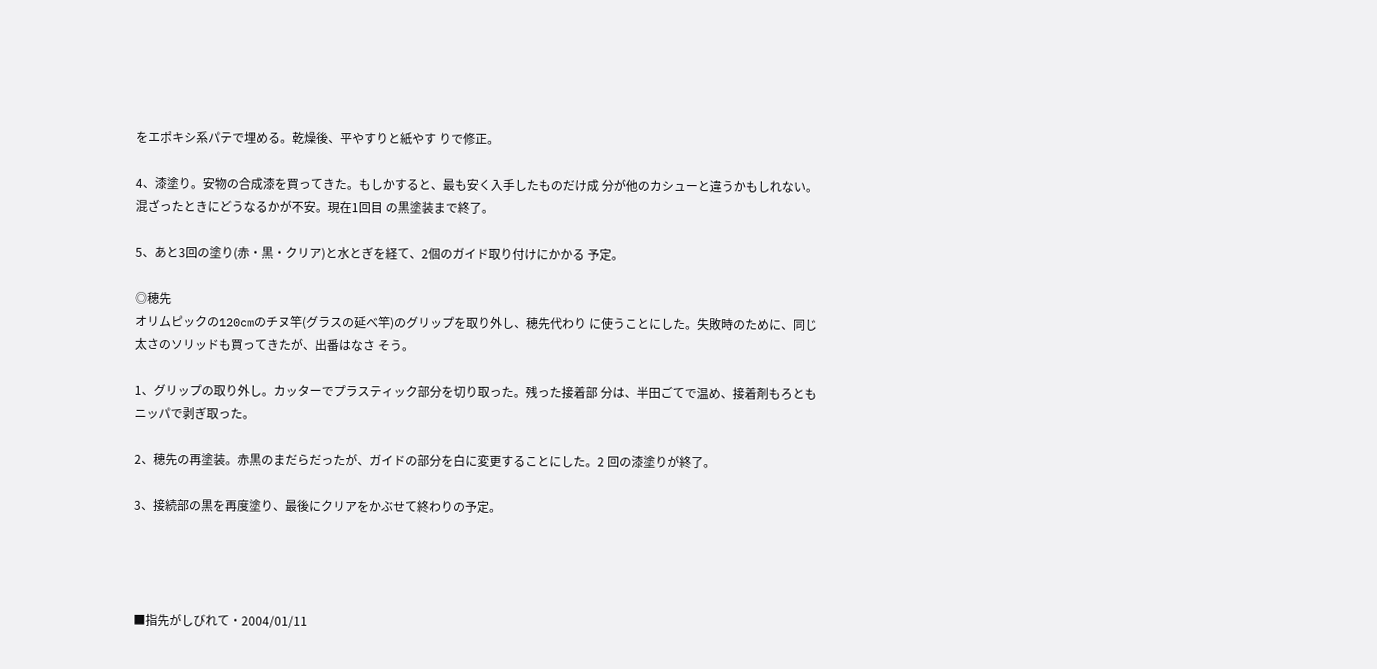をエポキシ系パテで埋める。乾燥後、平やすりと紙やす りで修正。

4、漆塗り。安物の合成漆を買ってきた。もしかすると、最も安く入手したものだけ成 分が他のカシューと違うかもしれない。混ざったときにどうなるかが不安。現在1回目 の黒塗装まで終了。

5、あと3回の塗り(赤・黒・クリア)と水とぎを経て、2個のガイド取り付けにかかる 予定。

◎穂先
オリムピックの120cmのチヌ竿(グラスの延べ竿)のグリップを取り外し、穂先代わり に使うことにした。失敗時のために、同じ太さのソリッドも買ってきたが、出番はなさ そう。

1、グリップの取り外し。カッターでプラスティック部分を切り取った。残った接着部 分は、半田ごてで温め、接着剤もろともニッパで剥ぎ取った。

2、穂先の再塗装。赤黒のまだらだったが、ガイドの部分を白に変更することにした。2 回の漆塗りが終了。

3、接続部の黒を再度塗り、最後にクリアをかぶせて終わりの予定。




■指先がしびれて・2004/01/11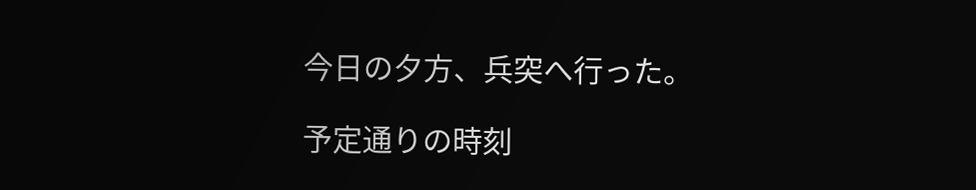今日の夕方、兵突へ行った。

予定通りの時刻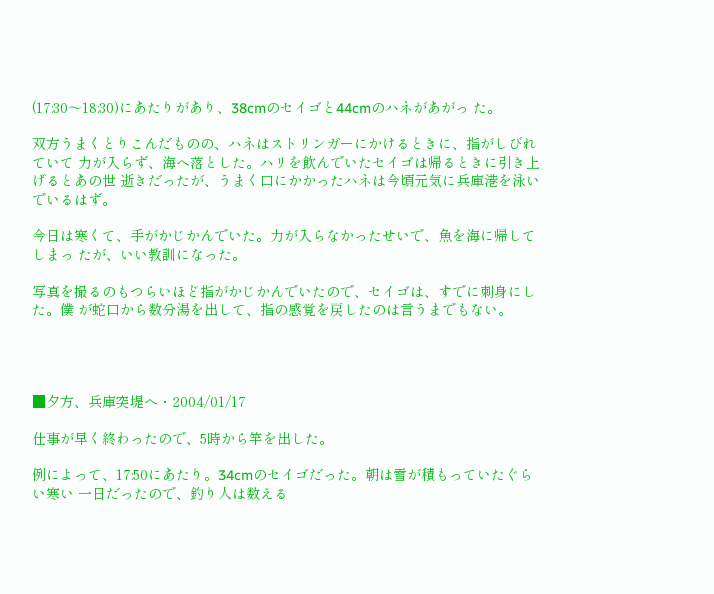(17:30〜18:30)にあたりがあり、38cmのセイゴと44cmのハネがあがっ た。

双方うまくとりこんだものの、ハネはストリンガーにかけるときに、指がしびれていて 力が入らず、海へ落とした。ハリを飲んでいたセイゴは帰るときに引き上げるとあの世 逝きだったが、うまく口にかかったハネは今頃元気に兵庫港を泳いでいるはず。

今日は寒くて、手がかじかんでいた。力が入らなかったせいで、魚を海に帰してしまっ たが、いい教訓になった。

写真を撮るのもつらいほど指がかじかんでいたので、セイゴは、すでに刺身にした。僕 が蛇口から数分湯を出して、指の感覚を戻したのは言うまでもない。




■夕方、兵庫突堤へ・2004/01/17

仕事が早く終わったので、5時から竿を出した。

例によって、17:50にあたり。34cmのセイゴだった。朝は雪が積もっていたぐらい寒い 一日だったので、釣り人は数える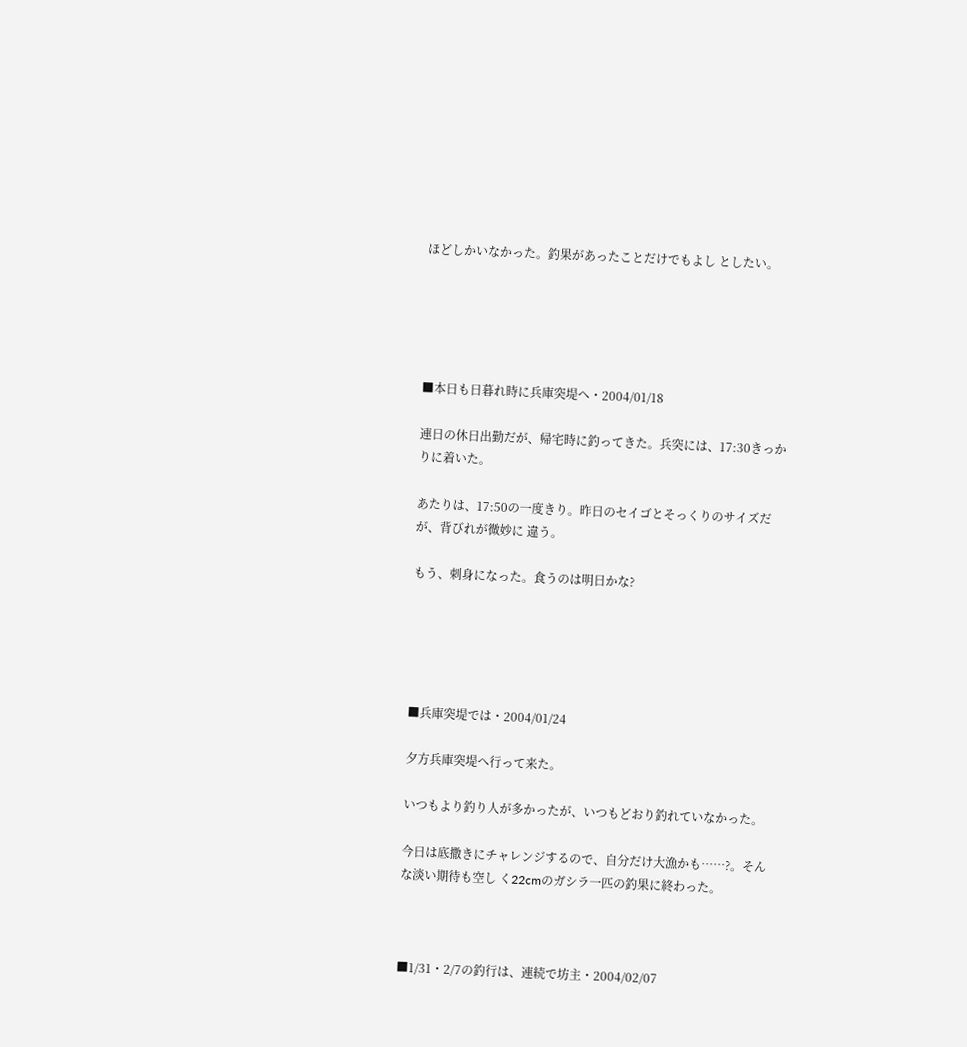ほどしかいなかった。釣果があったことだけでもよし としたい。





■本日も日暮れ時に兵庫突堤へ・2004/01/18

連日の休日出勤だが、帰宅時に釣ってきた。兵突には、17:30きっかりに着いた。

あたりは、17:50の一度きり。昨日のセイゴとそっくりのサイズだが、背びれが微妙に 違う。

もう、刺身になった。食うのは明日かな?





■兵庫突堤では・2004/01/24

夕方兵庫突堤へ行って来た。

いつもより釣り人が多かったが、いつもどおり釣れていなかった。

今日は底撒きにチャレンジするので、自分だけ大漁かも……?。そんな淡い期待も空し く22cmのガシラ一匹の釣果に終わった。



■1/31・2/7の釣行は、連続で坊主・2004/02/07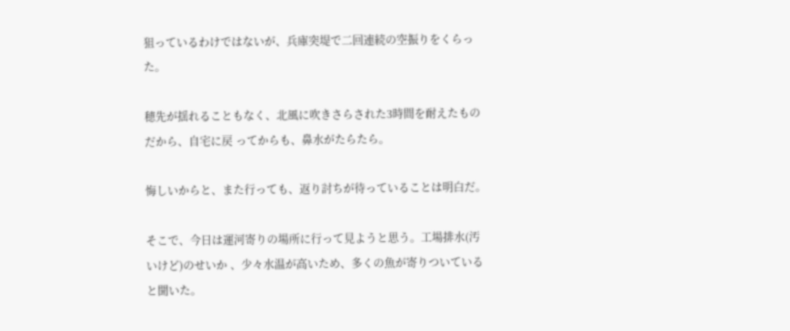狙っているわけではないが、兵庫突堤で二回連続の空振りをくらった。

穂先が揺れることもなく、北風に吹きさらされた3時間を耐えたものだから、自宅に戻 ってからも、鼻水がたらたら。

悔しいからと、また行っても、返り討ちが待っていることは明白だ。

そこで、今日は運河寄りの場所に行って見ようと思う。工場排水(汚いけど)のせいか 、少々水温が高いため、多くの魚が寄りついていると聞いた。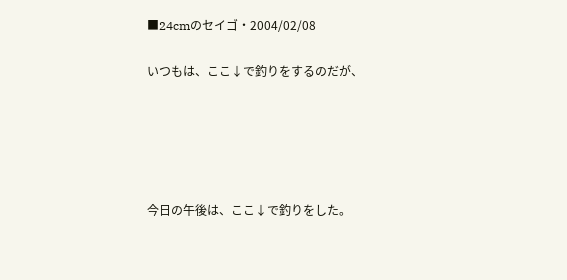■24cmのセイゴ・2004/02/08

いつもは、ここ↓で釣りをするのだが、





今日の午後は、ここ↓で釣りをした。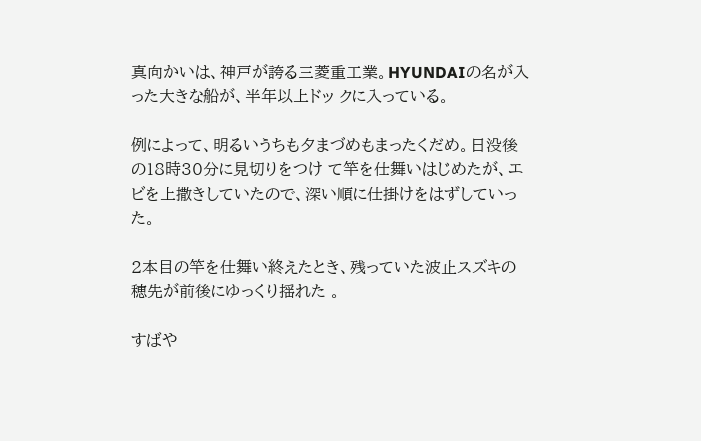真向かいは、神戸が誇る三菱重工業。HYUNDAIの名が入った大きな船が、半年以上ドッ クに入っている。

例によって、明るいうちも夕まづめもまったくだめ。日没後の18時30分に見切りをつけ て竿を仕舞いはじめたが、エビを上撒きしていたので、深い順に仕掛けをはずしていっ た。

2本目の竿を仕舞い終えたとき、残っていた波止スズキの穂先が前後にゆっくり揺れた 。

すばや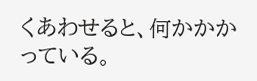くあわせると、何かかかっている。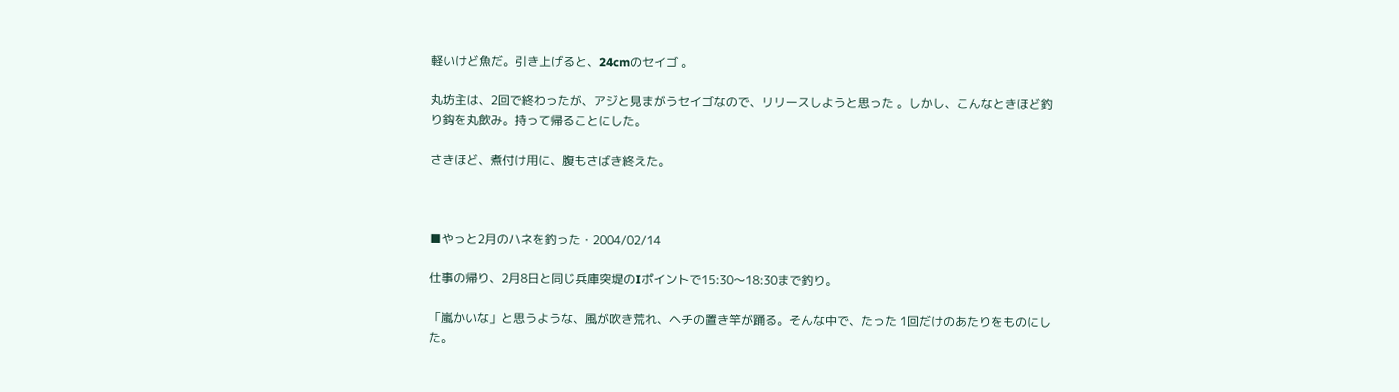軽いけど魚だ。引き上げると、24cmのセイゴ 。

丸坊主は、2回で終わったが、アジと見まがうセイゴなので、リリースしようと思った 。しかし、こんなときほど釣り鈎を丸飲み。持って帰ることにした。

さきほど、煮付け用に、腹もさばき終えた。



■やっと2月のハネを釣った・2004/02/14

仕事の帰り、2月8日と同じ兵庫突堤のIポイントで15:30〜18:30まで釣り。

「嵐かいな」と思うような、風が吹き荒れ、ヘチの置き竿が踊る。そんな中で、たった 1回だけのあたりをものにした。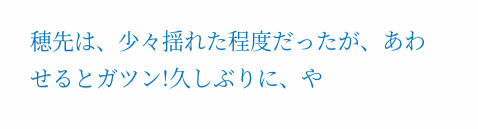穂先は、少々揺れた程度だったが、あわせるとガツン!久しぶりに、や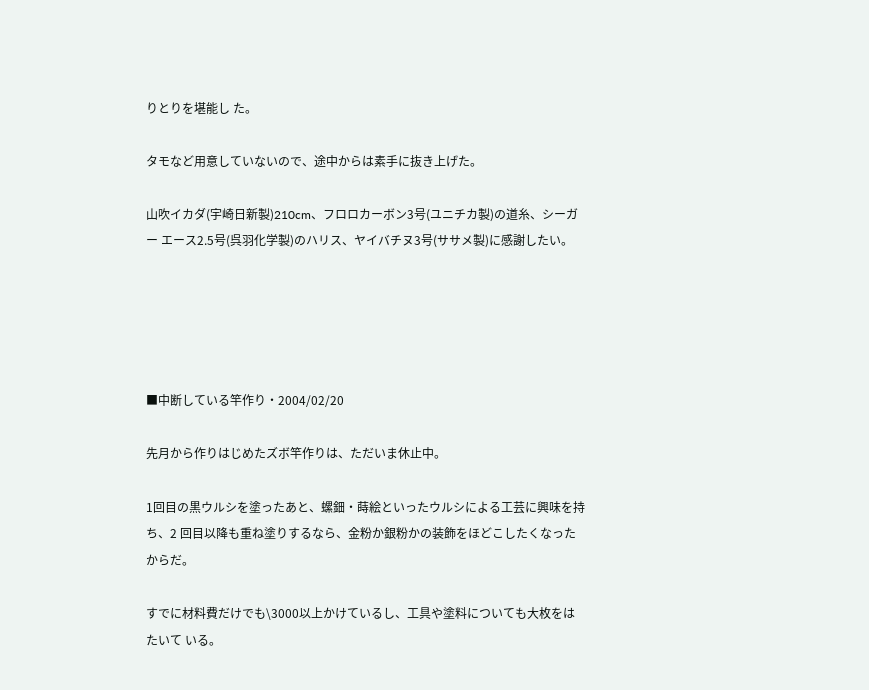りとりを堪能し た。

タモなど用意していないので、途中からは素手に抜き上げた。

山吹イカダ(宇崎日新製)210cm、フロロカーボン3号(ユニチカ製)の道糸、シーガー エース2.5号(呉羽化学製)のハリス、ヤイバチヌ3号(ササメ製)に感謝したい。





■中断している竿作り・2004/02/20

先月から作りはじめたズボ竿作りは、ただいま休止中。

1回目の黒ウルシを塗ったあと、螺鈿・蒔絵といったウルシによる工芸に興味を持ち、2 回目以降も重ね塗りするなら、金粉か銀粉かの装飾をほどこしたくなったからだ。

すでに材料費だけでも\3000以上かけているし、工具や塗料についても大枚をはたいて いる。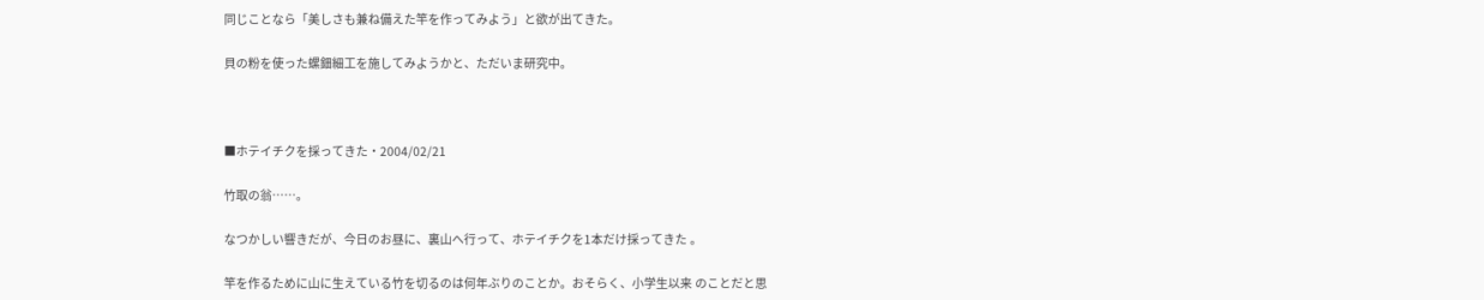同じことなら「美しさも兼ね備えた竿を作ってみよう」と欲が出てきた。

貝の粉を使った螺鈿細工を施してみようかと、ただいま研究中。



■ホテイチクを採ってきた・2004/02/21

竹取の翁……。

なつかしい響きだが、今日のお昼に、裏山へ行って、ホテイチクを1本だけ採ってきた 。

竿を作るために山に生えている竹を切るのは何年ぶりのことか。おそらく、小学生以来 のことだと思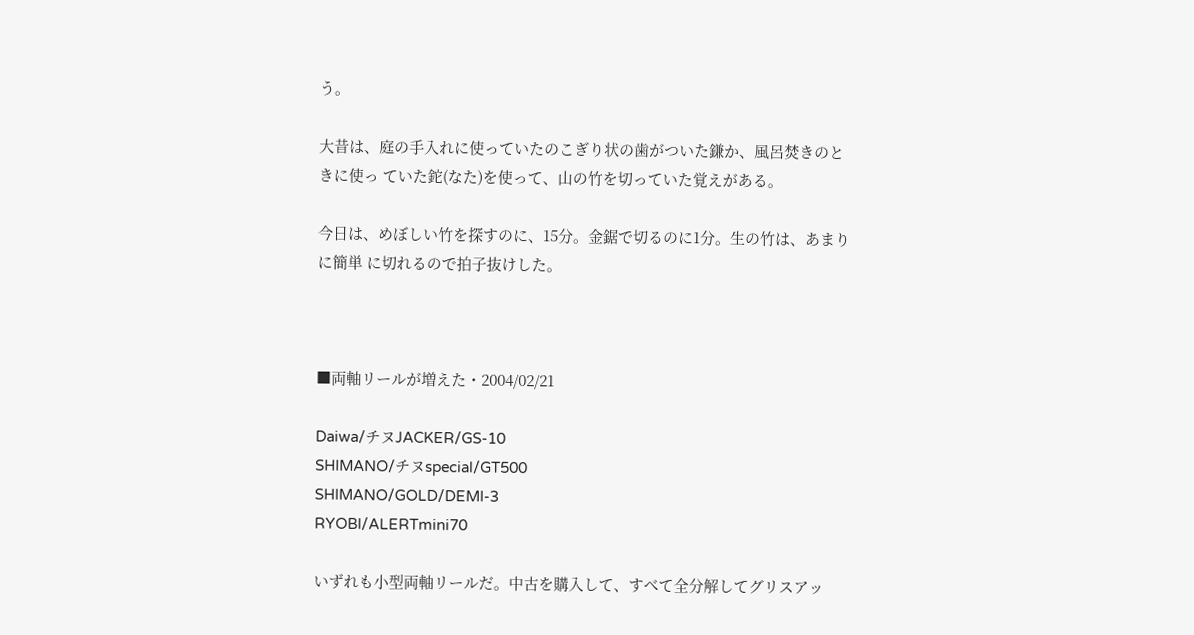う。

大昔は、庭の手入れに使っていたのこぎり状の歯がついた鎌か、風呂焚きのときに使っ ていた鉈(なた)を使って、山の竹を切っていた覚えがある。

今日は、めぼしい竹を探すのに、15分。金鋸で切るのに1分。生の竹は、あまりに簡単 に切れるので拍子抜けした。



■両軸リールが増えた・2004/02/21

Daiwa/チヌJACKER/GS-10
SHIMANO/チヌspecial/GT500
SHIMANO/GOLD/DEMI-3
RYOBI/ALERTmini70

いずれも小型両軸リールだ。中古を購入して、すべて全分解してグリスアッ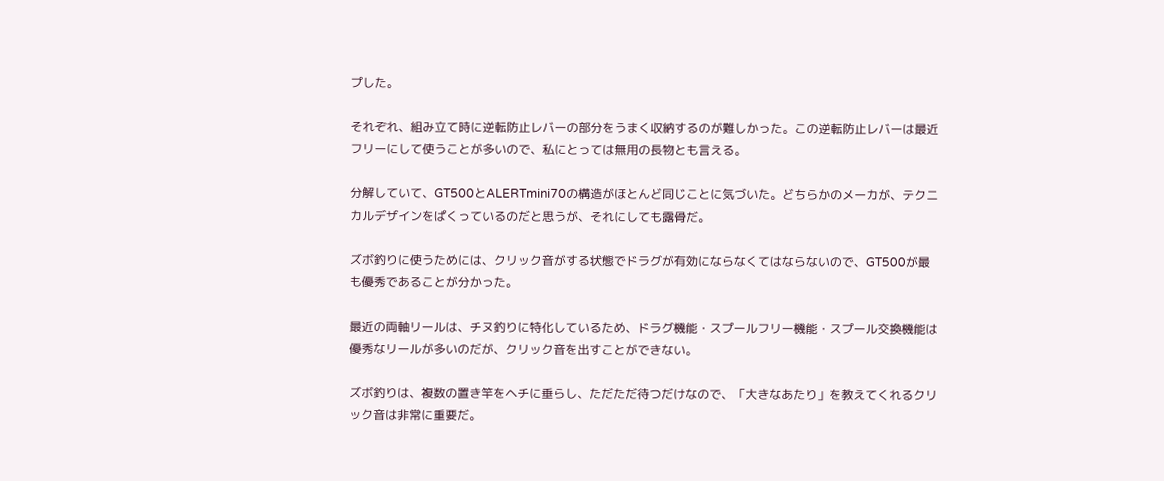プした。

それぞれ、組み立て時に逆転防止レバーの部分をうまく収納するのが難しかった。この逆転防止レバーは最近フリーにして使うことが多いので、私にとっては無用の長物とも言える。

分解していて、GT500とALERTmini70の構造がほとんど同じことに気づいた。どちらかのメーカが、テクニカルデザインをぱくっているのだと思うが、それにしても露骨だ。

ズボ釣りに使うためには、クリック音がする状態でドラグが有効にならなくてはならないので、GT500が最も優秀であることが分かった。

最近の両軸リールは、チヌ釣りに特化しているため、ドラグ機能・スプールフリー機能・スプール交換機能は優秀なリールが多いのだが、クリック音を出すことができない。

ズボ釣りは、複数の置き竿をヘチに垂らし、ただただ待つだけなので、「大きなあたり」を教えてくれるクリック音は非常に重要だ。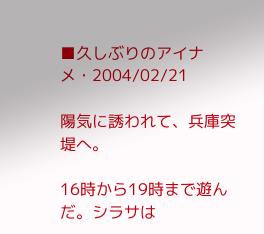■久しぶりのアイナメ・2004/02/21

陽気に誘われて、兵庫突堤へ。

16時から19時まで遊んだ。シラサは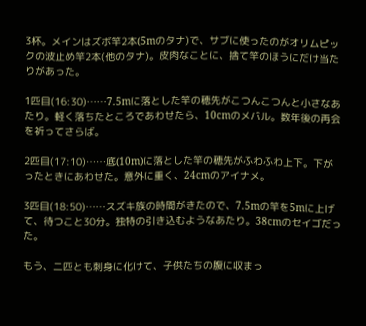3杯。メインはズボ竿2本(5mのタナ)で、サブに使ったのがオリムピックの波止め竿2本(他のタナ)。皮肉なことに、捨て竿のほうにだけ当たりがあった。

1匹目(16:30)……7.5mに落とした竿の穂先がこつんこつんと小さなあたり。軽く落ちたところであわせたら、10cmのメバル。数年後の再会を祈ってさらば。

2匹目(17:10)……底(10m)に落とした竿の穂先がふわふわ上下。下がったときにあわせた。意外に重く、24cmのアイナメ。

3匹目(18:50)……スズキ族の時間がきたので、7.5mの竿を5mに上げて、待つこと30分。独特の引き込むようなあたり。38cmのセイゴだった。

もう、二匹とも刺身に化けて、子供たちの腹に収まっ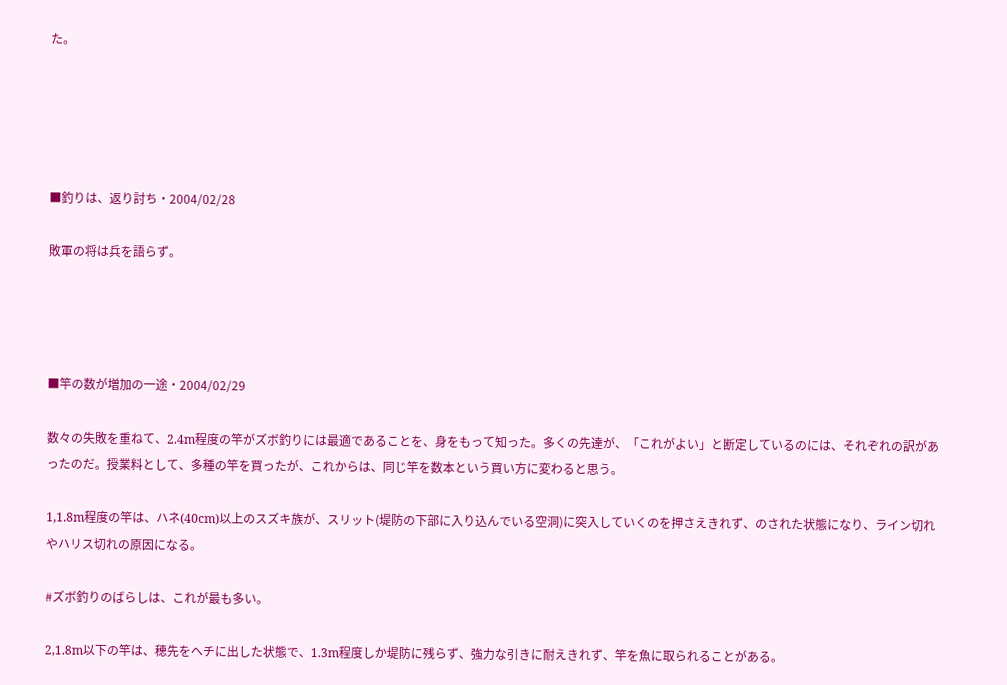た。





■釣りは、返り討ち・2004/02/28

敗軍の将は兵を語らず。




■竿の数が増加の一途・2004/02/29

数々の失敗を重ねて、2.4m程度の竿がズボ釣りには最適であることを、身をもって知った。多くの先達が、「これがよい」と断定しているのには、それぞれの訳があったのだ。授業料として、多種の竿を買ったが、これからは、同じ竿を数本という買い方に変わると思う。

1,1.8m程度の竿は、ハネ(40cm)以上のスズキ族が、スリット(堤防の下部に入り込んでいる空洞)に突入していくのを押さえきれず、のされた状態になり、ライン切れやハリス切れの原因になる。

#ズボ釣りのばらしは、これが最も多い。

2,1.8m以下の竿は、穂先をヘチに出した状態で、1.3m程度しか堤防に残らず、強力な引きに耐えきれず、竿を魚に取られることがある。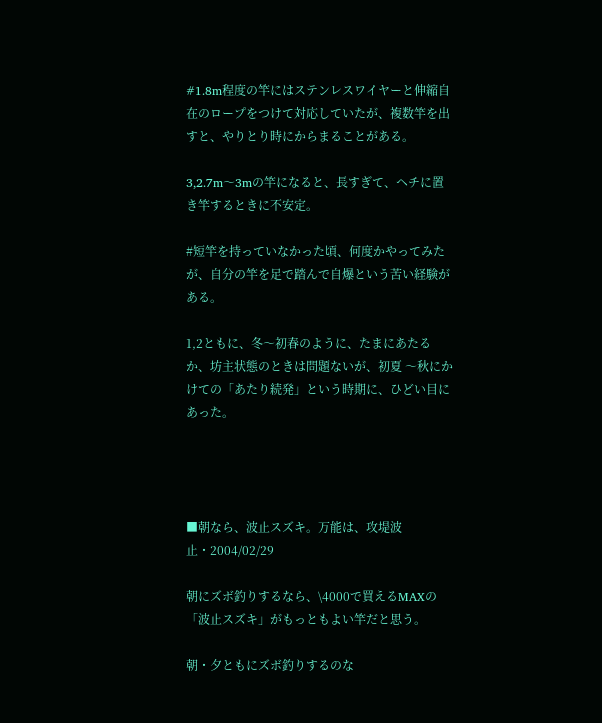#1.8m程度の竿にはステンレスワイヤーと伸縮自在のロープをつけて対応していたが、複数竿を出すと、やりとり時にからまることがある。

3,2.7m〜3mの竿になると、長すぎて、ヘチに置き竿するときに不安定。

#短竿を持っていなかった頃、何度かやってみたが、自分の竿を足で踏んで自爆という苦い経験がある。

1,2ともに、冬〜初春のように、たまにあたるか、坊主状態のときは問題ないが、初夏 〜秋にかけての「あたり続発」という時期に、ひどい目にあった。




■朝なら、波止スズキ。万能は、攻堤波止・2004/02/29

朝にズボ釣りするなら、\4000で買えるMAXの「波止スズキ」がもっともよい竿だと思う。

朝・夕ともにズボ釣りするのな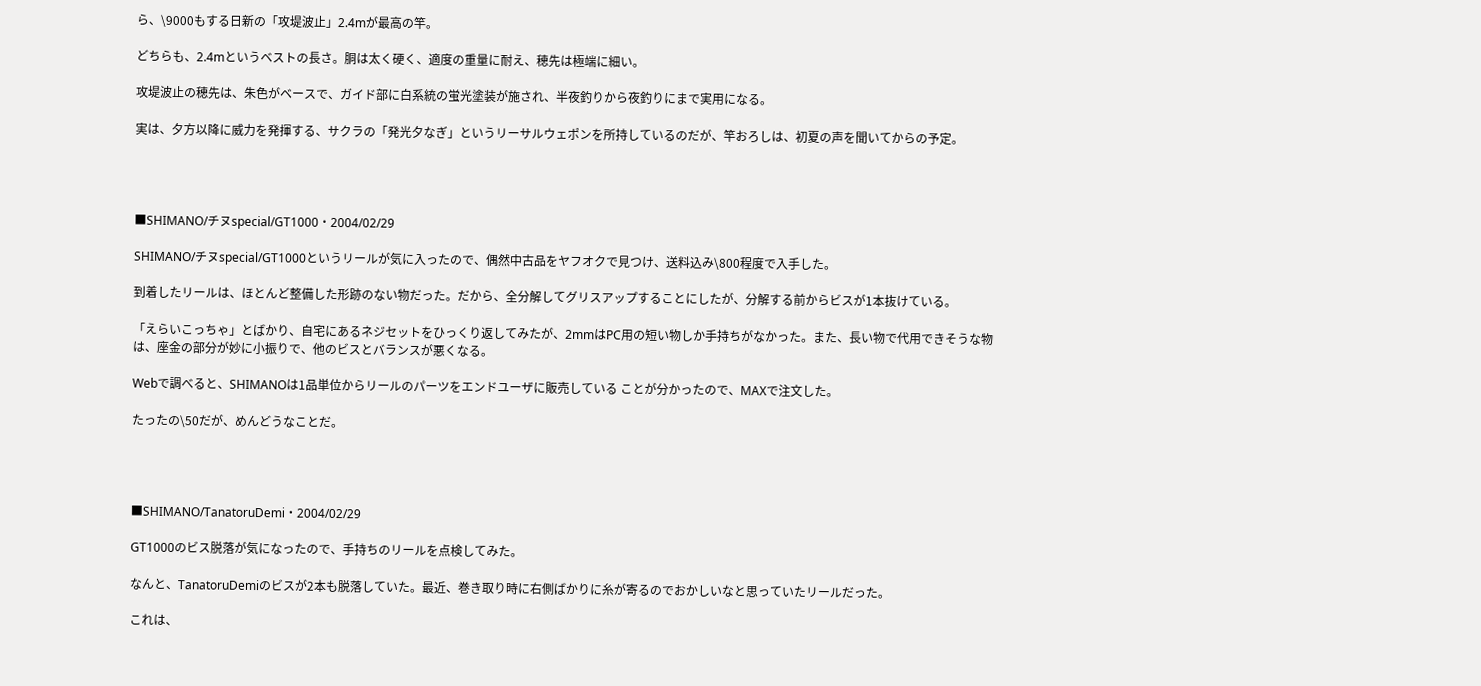ら、\9000もする日新の「攻堤波止」2.4mが最高の竿。

どちらも、2.4mというベストの長さ。胴は太く硬く、適度の重量に耐え、穂先は極端に細い。

攻堤波止の穂先は、朱色がベースで、ガイド部に白系統の蛍光塗装が施され、半夜釣りから夜釣りにまで実用になる。

実は、夕方以降に威力を発揮する、サクラの「発光夕なぎ」というリーサルウェポンを所持しているのだが、竿おろしは、初夏の声を聞いてからの予定。




■SHIMANO/チヌspecial/GT1000・2004/02/29

SHIMANO/チヌspecial/GT1000というリールが気に入ったので、偶然中古品をヤフオクで見つけ、送料込み\800程度で入手した。

到着したリールは、ほとんど整備した形跡のない物だった。だから、全分解してグリスアップすることにしたが、分解する前からビスが1本抜けている。

「えらいこっちゃ」とばかり、自宅にあるネジセットをひっくり返してみたが、2mmはPC用の短い物しか手持ちがなかった。また、長い物で代用できそうな物は、座金の部分が妙に小振りで、他のビスとバランスが悪くなる。

Webで調べると、SHIMANOは1品単位からリールのパーツをエンドユーザに販売している ことが分かったので、MAXで注文した。

たったの\50だが、めんどうなことだ。




■SHIMANO/TanatoruDemi・2004/02/29

GT1000のビス脱落が気になったので、手持ちのリールを点検してみた。

なんと、TanatoruDemiのビスが2本も脱落していた。最近、巻き取り時に右側ばかりに糸が寄るのでおかしいなと思っていたリールだった。

これは、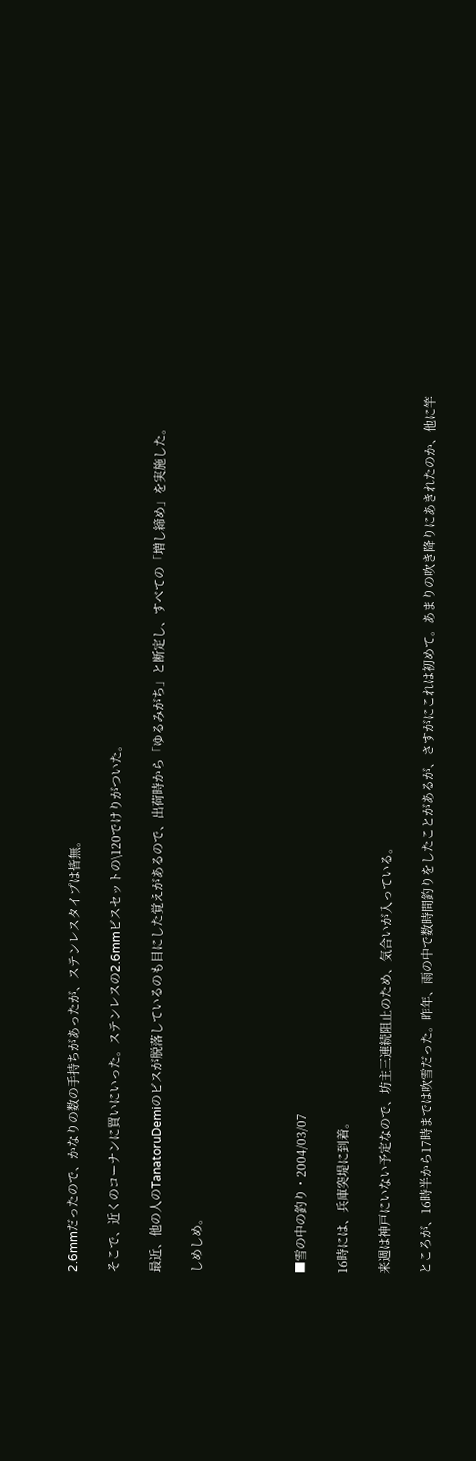2.6mmだったので、かなりの数の手持ちがあったが、ステンレスタイプは皆無。

そこで、近くのコーナンに買いにいった。ステンレスの2.6mmビスセットの\120でけりがついた。

最近、他の人のTanatoruDemiのビスが脱落しているのも目にした覚えがあるので、出荷時から「ゆるみがち」と断定し、すべての「増し締め」を実施した。

しめしめ。




■雪の中の釣り・2004/03/07

16時には、兵庫突堤に到着。

来週は神戸にいない予定なので、坊主三連続阻止のため、気合いが入っている。

ところが、16時半から17時までは吹雪だった。昨年、雨の中で数時間釣りをしたことがあるが、さすがにこれは初めて。あまりの吹き降りにあきれたのか、他に竿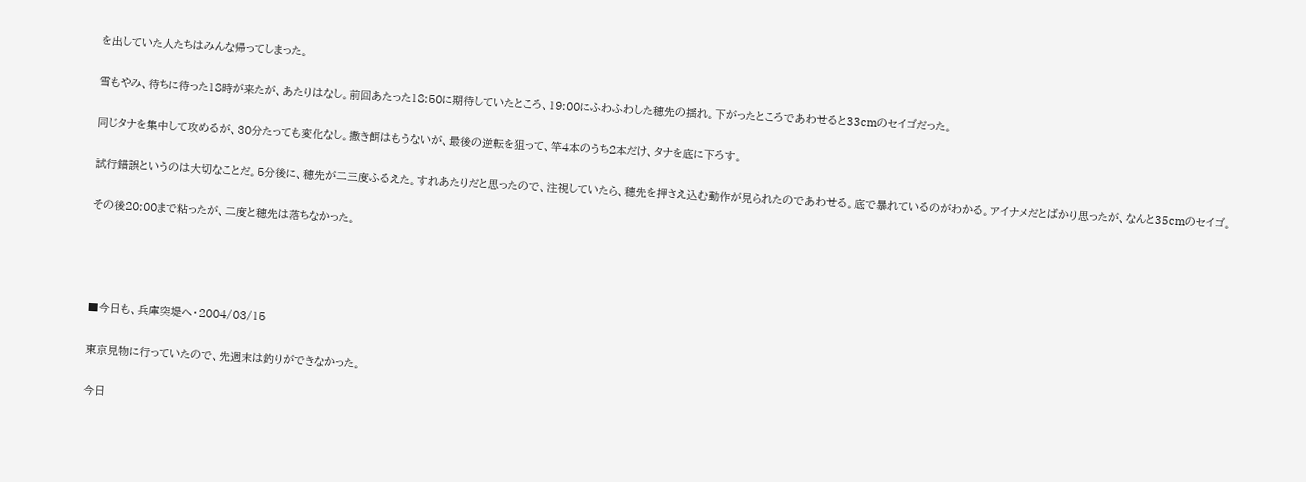を出していた人たちはみんな帰ってしまった。

雪もやみ、待ちに待った18時が来たが、あたりはなし。前回あたった18:50に期待していたところ、19:00にふわふわした穂先の揺れ。下がったところであわせると33cmのセイゴだった。

同じタナを集中して攻めるが、30分たっても変化なし。撒き餌はもうないが、最後の逆転を狙って、竿4本のうち2本だけ、タナを底に下ろす。

試行錯誤というのは大切なことだ。5分後に、穂先が二三度ふるえた。すれあたりだと思ったので、注視していたら、穂先を押さえ込む動作が見られたのであわせる。底で暴れているのがわかる。アイナメだとばかり思ったが、なんと35cmのセイゴ。

その後20:00まで粘ったが、二度と穂先は落ちなかった。




■今日も、兵庫突堤へ・2004/03/15

東京見物に行っていたので、先週末は釣りができなかった。

今日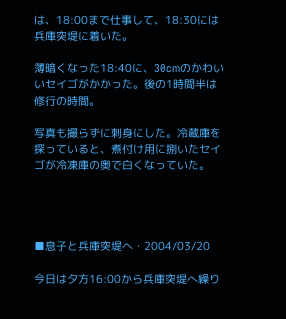は、18:00まで仕事して、18:30には兵庫突堤に着いた。

薄暗くなった18:40に、30cmのかわいいセイゴがかかった。後の1時間半は修行の時間。

写真も撮らずに刺身にした。冷蔵庫を探っていると、煮付け用に捌いたセイゴが冷凍庫の奥で白くなっていた。




■息子と兵庫突堤へ・2004/03/20

今日は夕方16:00から兵庫突堤へ繰り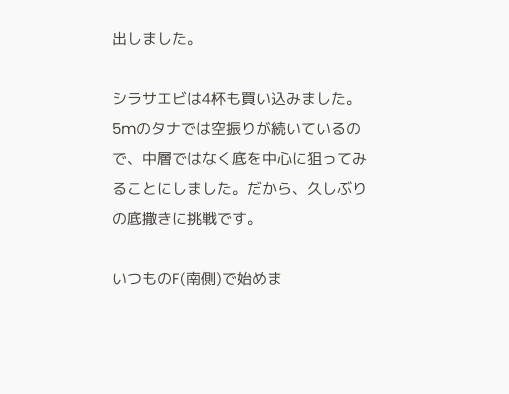出しました。

シラサエビは4杯も買い込みました。5mのタナでは空振りが続いているので、中層ではなく底を中心に狙ってみることにしました。だから、久しぶりの底撒きに挑戦です。

いつものF(南側)で始めま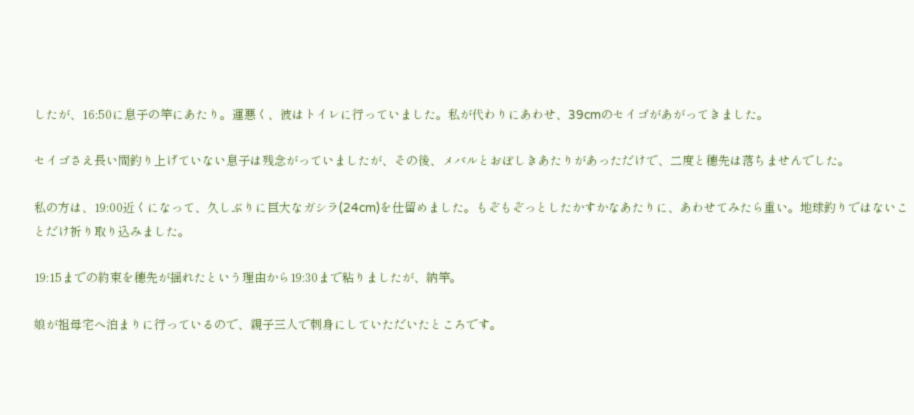したが、16:50に息子の竿にあたり。運悪く、彼はトイレに行っていました。私が代わりにあわせ、39cmのセイゴがあがってきました。

セイゴさえ長い間釣り上げていない息子は残念がっていましたが、その後、メバルとおぼしきあたりがあっただけで、二度と穂先は落ちませんでした。

私の方は、19:00近くになって、久しぶりに巨大なガシラ(24cm)を仕留めました。もぞもぞっとしたかすかなあたりに、あわせてみたら重い。地球釣りではないことだけ祈り取り込みました。

19:15までの約束を穂先が揺れたという理由から19:30まで粘りましたが、納竿。

娘が祖母宅へ泊まりに行っているので、親子三人で刺身にしていただいたところです。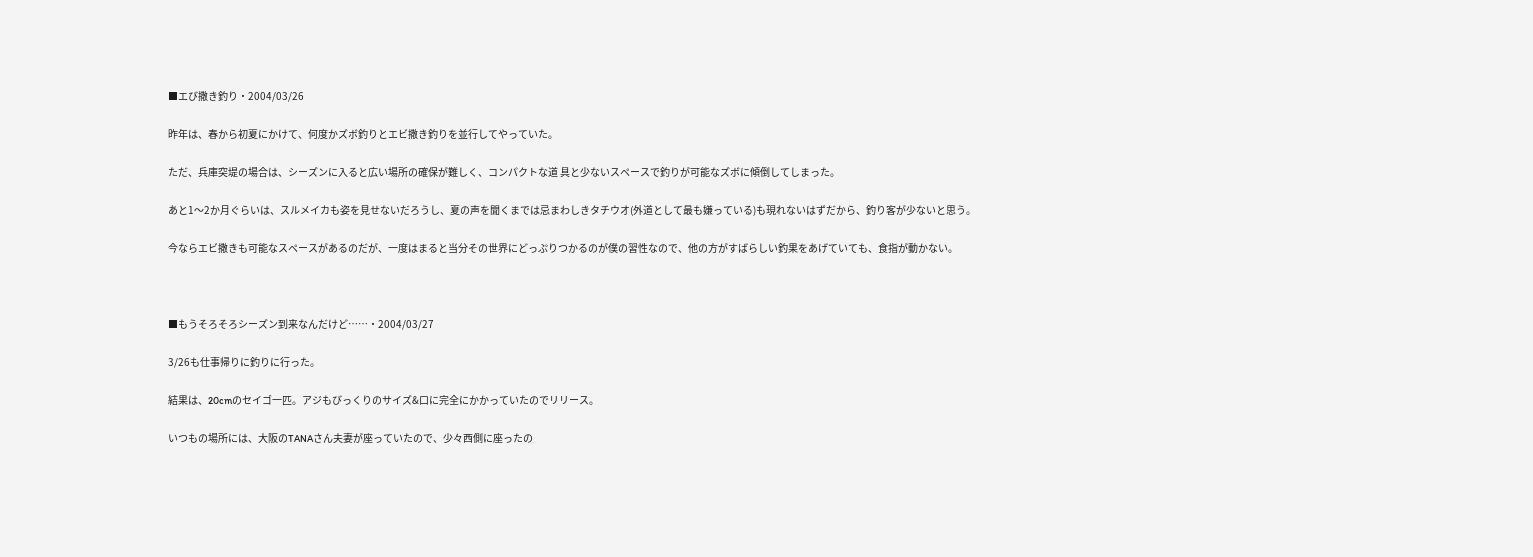■エび撒き釣り・2004/03/26

昨年は、春から初夏にかけて、何度かズボ釣りとエビ撒き釣りを並行してやっていた。

ただ、兵庫突堤の場合は、シーズンに入ると広い場所の確保が難しく、コンパクトな道 具と少ないスペースで釣りが可能なズボに傾倒してしまった。

あと1〜2か月ぐらいは、スルメイカも姿を見せないだろうし、夏の声を聞くまでは忌まわしきタチウオ(外道として最も嫌っている)も現れないはずだから、釣り客が少ないと思う。

今ならエビ撒きも可能なスペースがあるのだが、一度はまると当分その世界にどっぷりつかるのが僕の習性なので、他の方がすばらしい釣果をあげていても、食指が動かない。



■もうそろそろシーズン到来なんだけど……・2004/03/27

3/26も仕事帰りに釣りに行った。

結果は、20cmのセイゴ一匹。アジもびっくりのサイズ&口に完全にかかっていたのでリリース。

いつもの場所には、大阪のTANAさん夫妻が座っていたので、少々西側に座ったの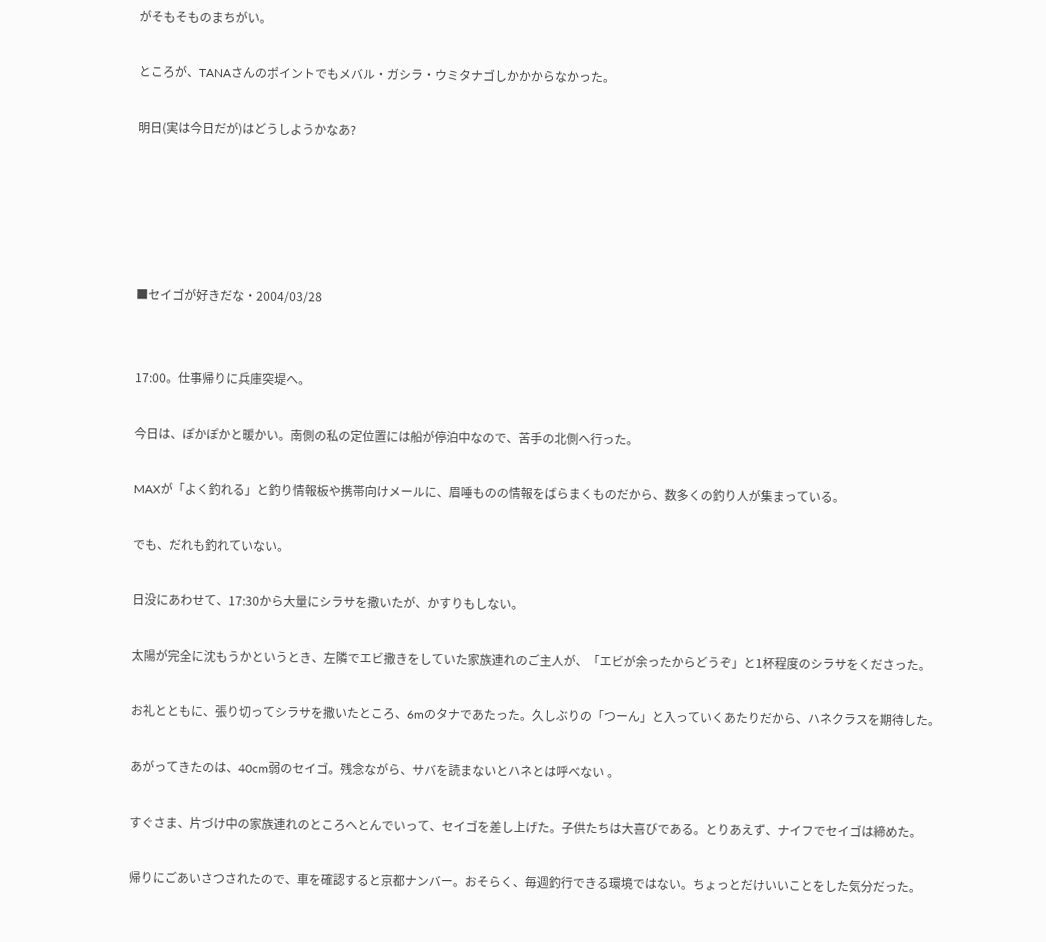がそもそものまちがい。

ところが、TANAさんのポイントでもメバル・ガシラ・ウミタナゴしかかからなかった。

明日(実は今日だが)はどうしようかなあ?





■セイゴが好きだな・2004/03/28


17:00。仕事帰りに兵庫突堤へ。

今日は、ぽかぽかと暖かい。南側の私の定位置には船が停泊中なので、苦手の北側へ行った。

MAXが「よく釣れる」と釣り情報板や携帯向けメールに、眉唾ものの情報をばらまくものだから、数多くの釣り人が集まっている。

でも、だれも釣れていない。

日没にあわせて、17:30から大量にシラサを撒いたが、かすりもしない。

太陽が完全に沈もうかというとき、左隣でエビ撒きをしていた家族連れのご主人が、「エビが余ったからどうぞ」と1杯程度のシラサをくださった。

お礼とともに、張り切ってシラサを撒いたところ、6mのタナであたった。久しぶりの「つーん」と入っていくあたりだから、ハネクラスを期待した。

あがってきたのは、40cm弱のセイゴ。残念ながら、サバを読まないとハネとは呼べない 。

すぐさま、片づけ中の家族連れのところへとんでいって、セイゴを差し上げた。子供たちは大喜びである。とりあえず、ナイフでセイゴは締めた。

帰りにごあいさつされたので、車を確認すると京都ナンバー。おそらく、毎週釣行できる環境ではない。ちょっとだけいいことをした気分だった。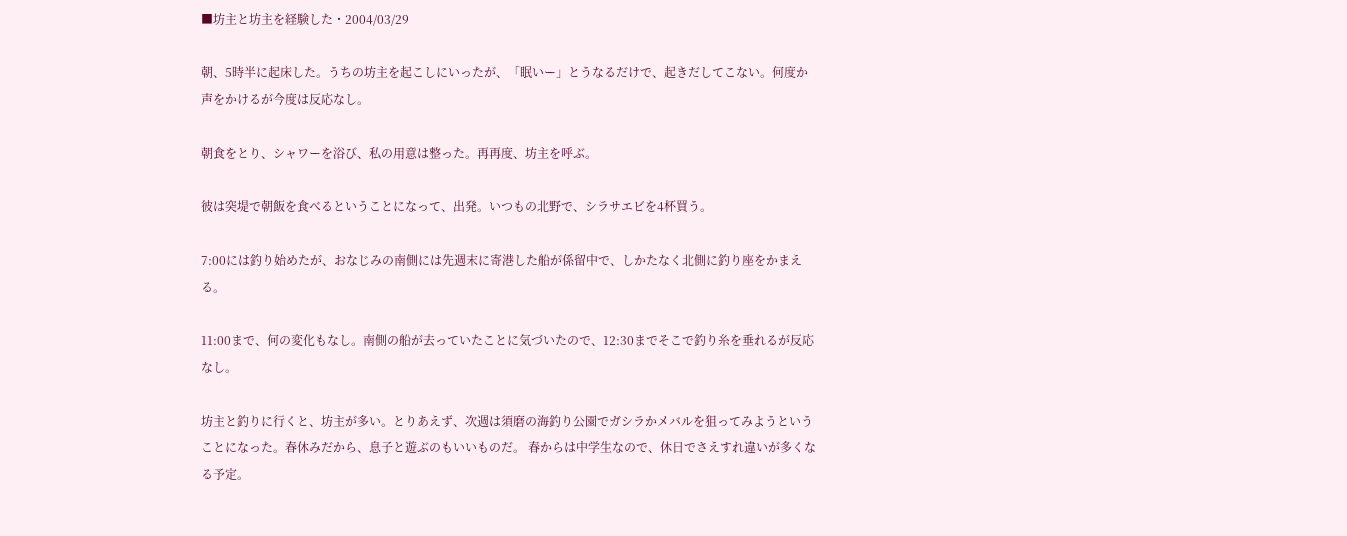■坊主と坊主を経験した・2004/03/29

朝、5時半に起床した。うちの坊主を起こしにいったが、「眠いー」とうなるだけで、起きだしてこない。何度か声をかけるが今度は反応なし。

朝食をとり、シャワーを浴び、私の用意は整った。再再度、坊主を呼ぶ。

彼は突堤で朝飯を食べるということになって、出発。いつもの北野で、シラサエビを4杯買う。

7:00には釣り始めたが、おなじみの南側には先週末に寄港した船が係留中で、しかたなく北側に釣り座をかまえる。

11:00まで、何の変化もなし。南側の船が去っていたことに気づいたので、12:30までそこで釣り糸を垂れるが反応なし。

坊主と釣りに行くと、坊主が多い。とりあえず、次週は須磨の海釣り公園でガシラかメバルを狙ってみようということになった。春休みだから、息子と遊ぶのもいいものだ。 春からは中学生なので、休日でさえすれ違いが多くなる予定。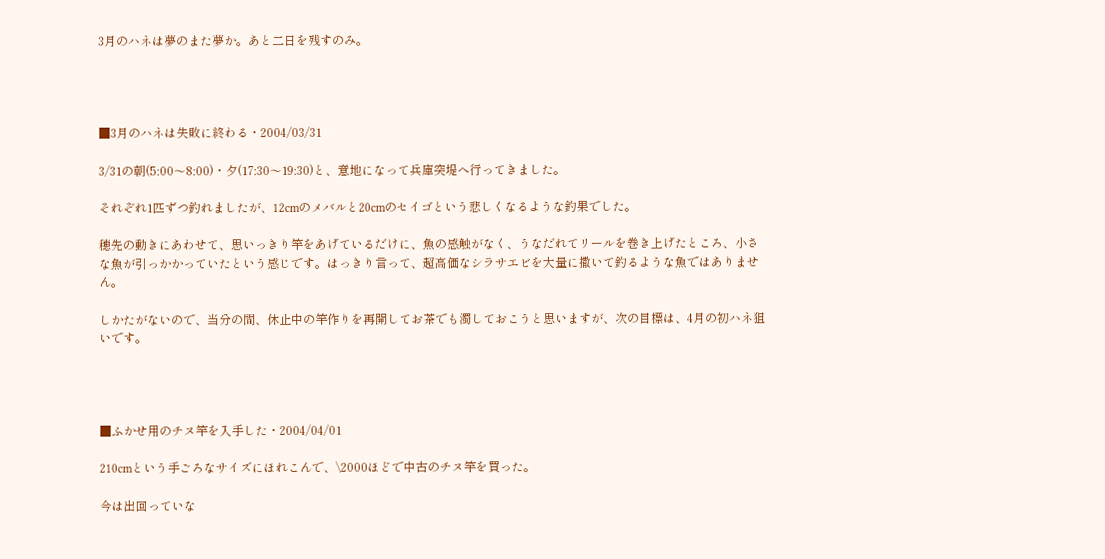3月のハネは夢のまた夢か。あと二日を残すのみ。




■3月のハネは失敗に終わる・2004/03/31

3/31の朝(5:00〜8:00)・夕(17:30〜19:30)と、意地になって兵庫突堤へ行ってきました。

それぞれ1匹ずつ釣れましたが、12cmのメバルと20cmのセイゴという悲しくなるような釣果でした。

穂先の動きにあわせて、思いっきり竿をあげているだけに、魚の感触がなく、うなだれてリールを巻き上げたところ、小さな魚が引っかかっていたという感じです。はっきり言って、超高価なシラサエビを大量に撒いて釣るような魚ではありません。

しかたがないので、当分の間、休止中の竿作りを再開してお茶でも濁しておこうと思いますが、次の目標は、4月の初ハネ狙いです。




■ふかせ用のチヌ竿を入手した・2004/04/01

210cmという手ごろなサイズにほれこんで、\2000ほどで中古のチヌ竿を買った。

今は出回っていな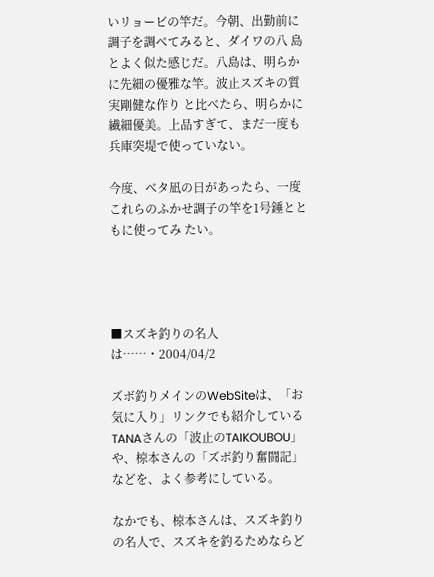いリョービの竿だ。今朝、出勤前に調子を調べてみると、ダイワの八 島とよく似た感じだ。八島は、明らかに先細の優雅な竿。波止スズキの質実剛健な作り と比べたら、明らかに繊細優美。上品すぎて、まだ一度も兵庫突堤で使っていない。

今度、ベタ凪の日があったら、一度これらのふかせ調子の竿を1号錘とともに使ってみ たい。




■スズキ釣りの名人は……・2004/04/2

ズボ釣りメインのWebSiteは、「お気に入り」リンクでも紹介しているTANAさんの「波止のTAIKOUBOU」や、椋本さんの「ズボ釣り奮闘記」などを、よく参考にしている。

なかでも、椋本さんは、スズキ釣りの名人で、スズキを釣るためならど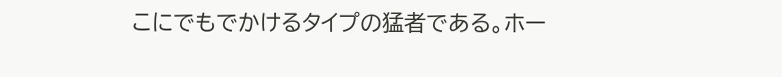こにでもでかけるタイプの猛者である。ホー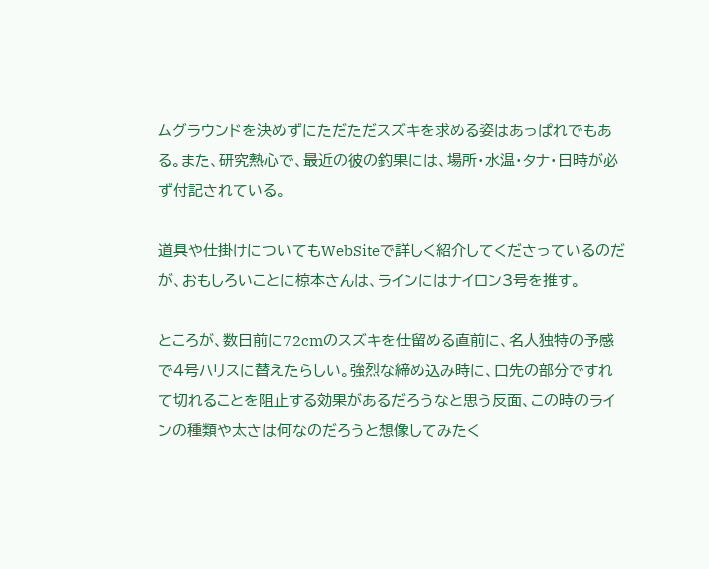ムグラウンドを決めずにただただスズキを求める姿はあっぱれでもある。また、研究熱心で、最近の彼の釣果には、場所・水温・タナ・日時が必ず付記されている。

道具や仕掛けについてもWebSiteで詳しく紹介してくださっているのだが、おもしろいことに椋本さんは、ラインにはナイロン3号を推す。

ところが、数日前に72cmのスズキを仕留める直前に、名人独特の予感で4号ハリスに替えたらしい。強烈な締め込み時に、口先の部分ですれて切れることを阻止する効果があるだろうなと思う反面、この時のラインの種類や太さは何なのだろうと想像してみたく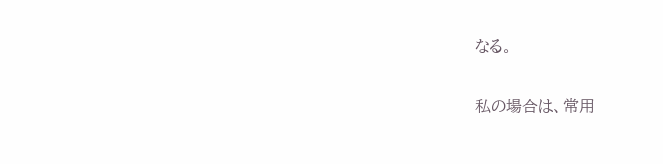なる。

私の場合は、常用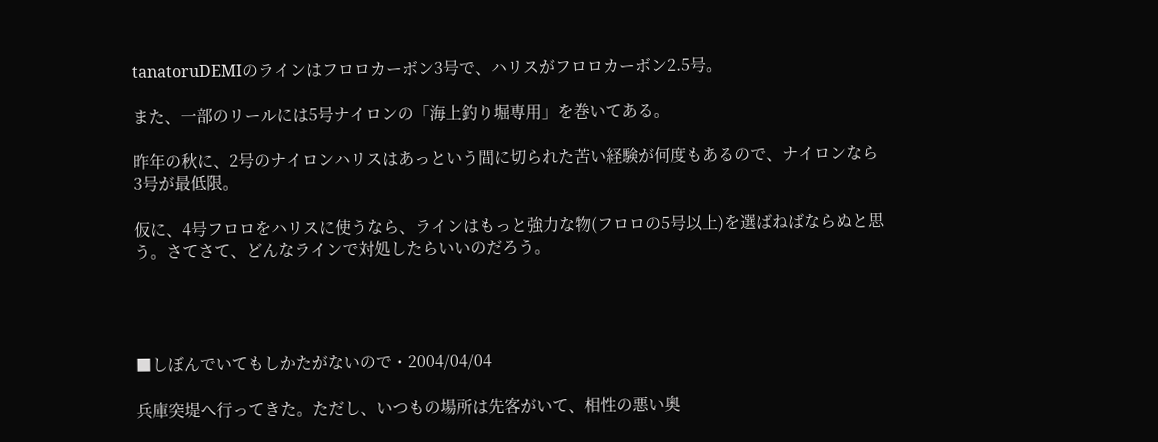tanatoruDEMIのラインはフロロカーボン3号で、ハリスがフロロカーボン2.5号。

また、一部のリールには5号ナイロンの「海上釣り堀専用」を巻いてある。

昨年の秋に、2号のナイロンハリスはあっという間に切られた苦い経験が何度もあるので、ナイロンなら3号が最低限。

仮に、4号フロロをハリスに使うなら、ラインはもっと強力な物(フロロの5号以上)を選ばねばならぬと思う。さてさて、どんなラインで対処したらいいのだろう。




■しぼんでいてもしかたがないので・2004/04/04

兵庫突堤へ行ってきた。ただし、いつもの場所は先客がいて、相性の悪い奥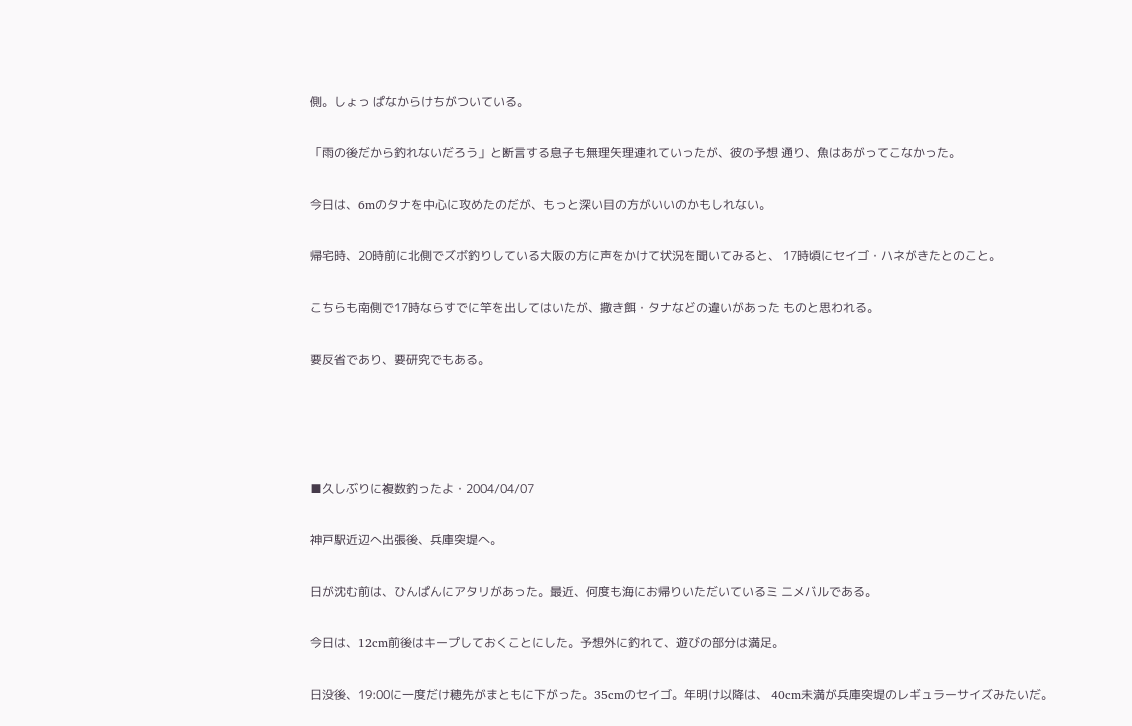側。しょっ ぱなからけちがついている。

「雨の後だから釣れないだろう」と断言する息子も無理矢理連れていったが、彼の予想 通り、魚はあがってこなかった。

今日は、6mのタナを中心に攻めたのだが、もっと深い目の方がいいのかもしれない。

帰宅時、20時前に北側でズボ釣りしている大阪の方に声をかけて状況を聞いてみると、 17時頃にセイゴ・ハネがきたとのこと。

こちらも南側で17時ならすでに竿を出してはいたが、撒き餌・タナなどの違いがあった ものと思われる。

要反省であり、要研究でもある。




■久しぶりに複数釣ったよ・2004/04/07

神戸駅近辺へ出張後、兵庫突堤へ。

日が沈む前は、ひんぱんにアタリがあった。最近、何度も海にお帰りいただいているミ ニメバルである。

今日は、12cm前後はキープしておくことにした。予想外に釣れて、遊びの部分は満足。

日没後、19:00に一度だけ穂先がまともに下がった。35cmのセイゴ。年明け以降は、 40cm未満が兵庫突堤のレギュラーサイズみたいだ。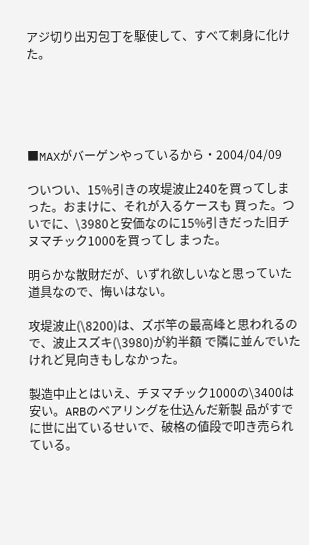アジ切り出刃包丁を駆使して、すべて刺身に化けた。





■MAXがバーゲンやっているから・2004/04/09

ついつい、15%引きの攻堤波止240を買ってしまった。おまけに、それが入るケースも 買った。ついでに、\3980と安価なのに15%引きだった旧チヌマチック1000を買ってし まった。

明らかな散財だが、いずれ欲しいなと思っていた道具なので、悔いはない。

攻堤波止(\8200)は、ズボ竿の最高峰と思われるので、波止スズキ(\3980)が約半額 で隣に並んでいたけれど見向きもしなかった。

製造中止とはいえ、チヌマチック1000の\3400は安い。ARBのベアリングを仕込んだ新製 品がすでに世に出ているせいで、破格の値段で叩き売られている。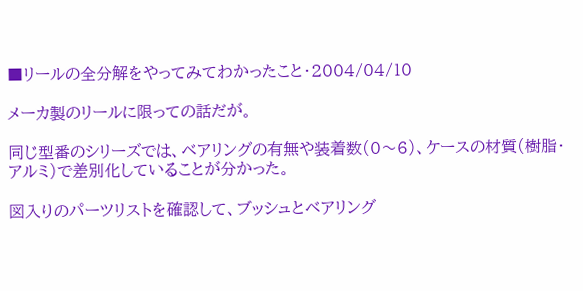■リールの全分解をやってみてわかったこと・2004/04/10

メーカ製のリールに限っての話だが。

同じ型番のシリーズでは、ベアリングの有無や装着数(0〜6)、ケースの材質(樹脂・ アルミ)で差別化していることが分かった。

図入りのパーツリストを確認して、ブッシュとベアリング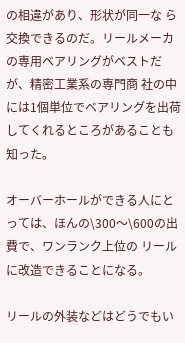の相違があり、形状が同一な ら交換できるのだ。リールメーカの専用ベアリングがベストだが、精密工業系の専門商 社の中には1個単位でベアリングを出荷してくれるところがあることも知った。

オーバーホールができる人にとっては、ほんの\300〜\600の出費で、ワンランク上位の リールに改造できることになる。

リールの外装などはどうでもい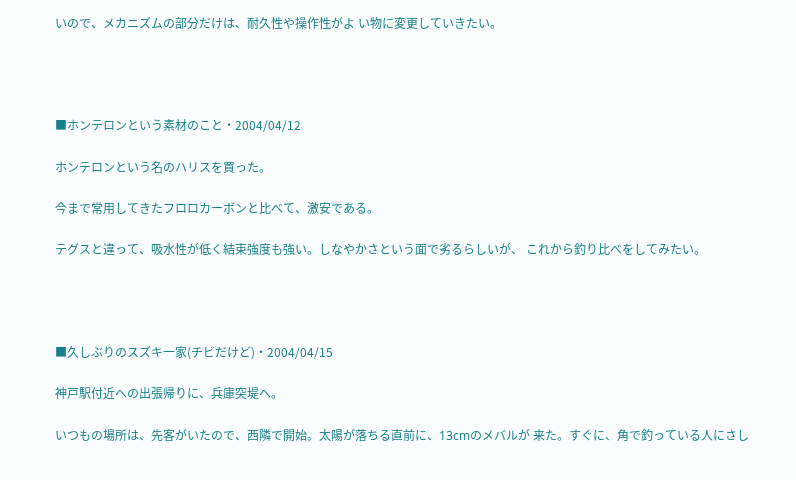いので、メカニズムの部分だけは、耐久性や操作性がよ い物に変更していきたい。




■ホンテロンという素材のこと・2004/04/12

ホンテロンという名のハリスを買った。

今まで常用してきたフロロカーボンと比べて、激安である。

テグスと違って、吸水性が低く結束強度も強い。しなやかさという面で劣るらしいが、 これから釣り比べをしてみたい。




■久しぶりのスズキ一家(チビだけど)・2004/04/15

神戸駅付近への出張帰りに、兵庫突堤へ。

いつもの場所は、先客がいたので、西隣で開始。太陽が落ちる直前に、13cmのメバルが 来た。すぐに、角で釣っている人にさし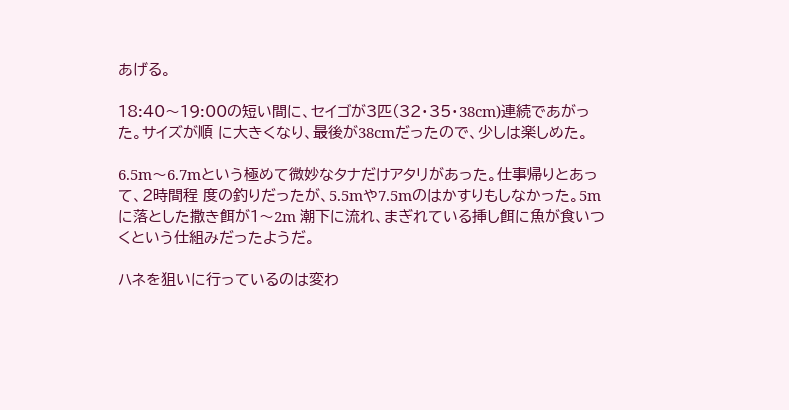あげる。

18:40〜19:00の短い間に、セイゴが3匹(32・35・38cm)連続であがった。サイズが順 に大きくなり、最後が38cmだったので、少しは楽しめた。

6.5m〜6.7mという極めて微妙なタナだけアタリがあった。仕事帰りとあって、2時間程 度の釣りだったが、5.5mや7.5mのはかすりもしなかった。5mに落とした撒き餌が1〜2m 潮下に流れ、まぎれている挿し餌に魚が食いつくという仕組みだったようだ。

ハネを狙いに行っているのは変わ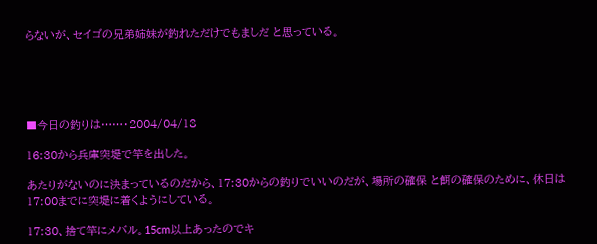らないが、セイゴの兄弟姉妹が釣れただけでもましだ と思っている。





■今日の釣りは……・2004/04/18

16:30から兵庫突堤で竿を出した。

あたりがないのに決まっているのだから、17:30からの釣りでいいのだが、場所の確保 と餌の確保のために、休日は17:00までに突堤に着くようにしている。

17:30、捨て竿にメバル。15cm以上あったのでキ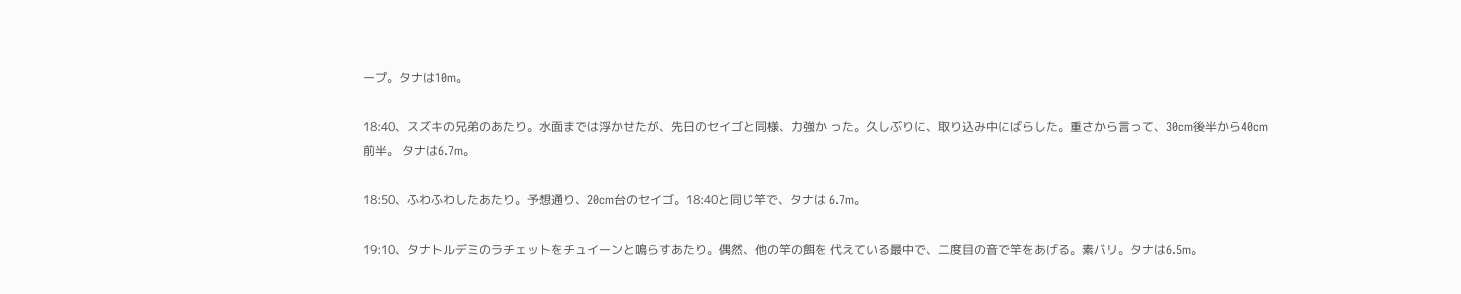ープ。タナは10m。

18:40、スズキの兄弟のあたり。水面までは浮かせたが、先日のセイゴと同様、力強か った。久しぶりに、取り込み中にばらした。重さから言って、30cm後半から40cm前半。 タナは6.7m。

18:50、ふわふわしたあたり。予想通り、20cm台のセイゴ。18:40と同じ竿で、タナは 6.7m。

19:10、タナトルデミのラチェットをチュイーンと鳴らすあたり。偶然、他の竿の餌を 代えている最中で、二度目の音で竿をあげる。素バリ。タナは6.5m。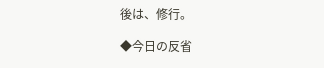後は、修行。

◆今日の反省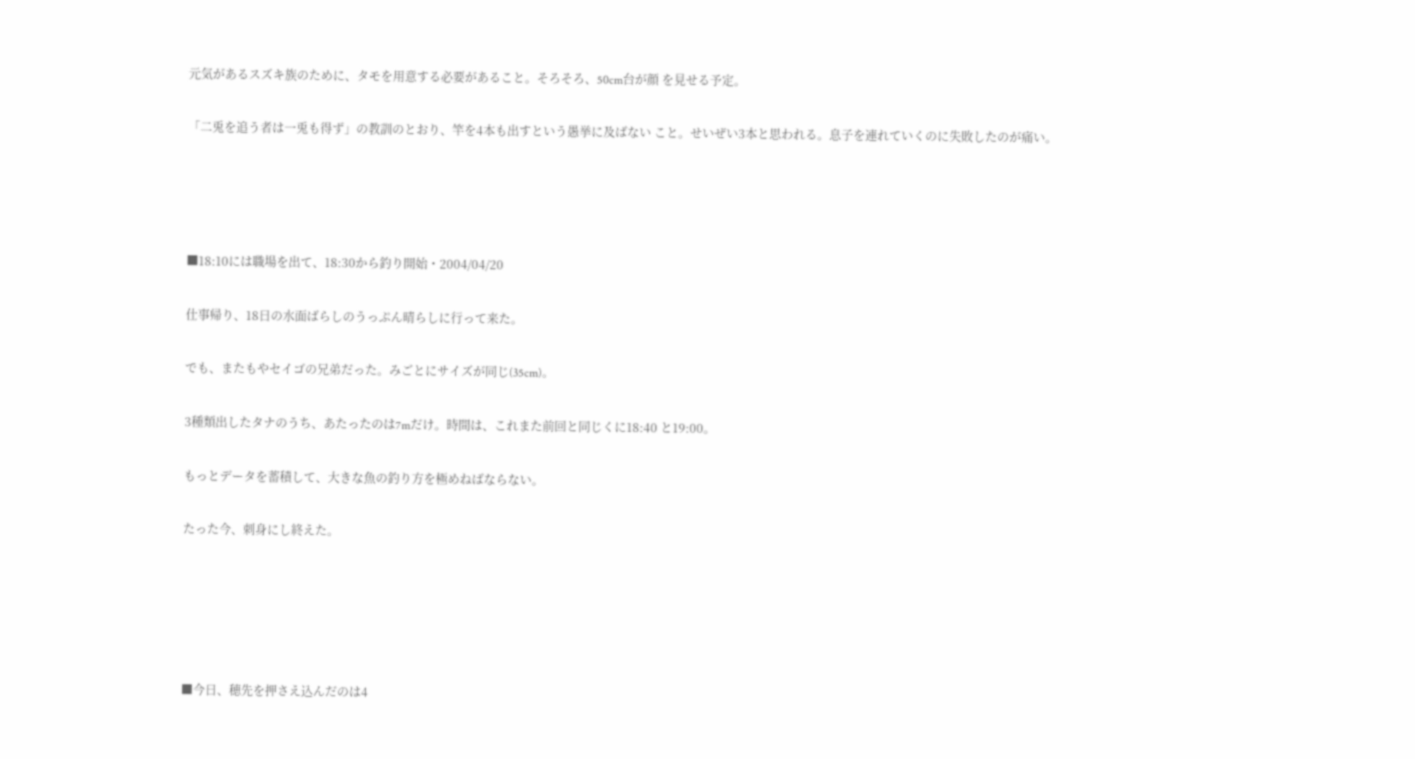元気があるスズキ族のために、タモを用意する必要があること。そろそろ、50cm台が顔 を見せる予定。

「二兎を追う者は一兎も得ず」の教訓のとおり、竿を4本も出すという愚挙に及ばない こと。せいぜい3本と思われる。息子を連れていくのに失敗したのが痛い。




■18:10には職場を出て、18:30から釣り開始・2004/04/20

仕事帰り、18日の水面ばらしのうっぷん晴らしに行って来た。

でも、またもやセイゴの兄弟だった。みごとにサイズが同じ(35cm)。

3種類出したタナのうち、あたったのは7mだけ。時間は、これまた前回と同じくに18:40 と19:00。

もっとデータを蓄積して、大きな魚の釣り方を極めねばならない。

たった今、刺身にし終えた。





■今日、穂先を押さえ込んだのは4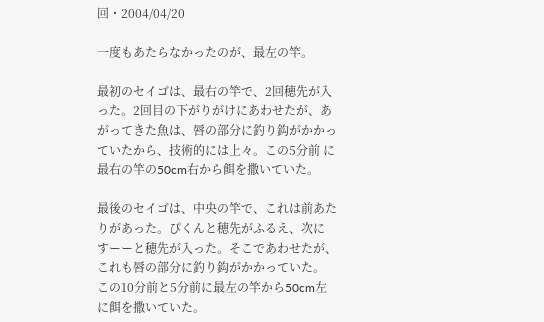回・2004/04/20

一度もあたらなかったのが、最左の竿。

最初のセイゴは、最右の竿で、2回穂先が入った。2回目の下がりがけにあわせたが、あ がってきた魚は、唇の部分に釣り鈎がかかっていたから、技術的には上々。この5分前 に最右の竿の50cm右から餌を撒いていた。

最後のセイゴは、中央の竿で、これは前あたりがあった。ぴくんと穂先がふるえ、次に すーーと穂先が入った。そこであわせたが、これも唇の部分に釣り鈎がかかっていた。 この10分前と5分前に最左の竿から50cm左に餌を撒いていた。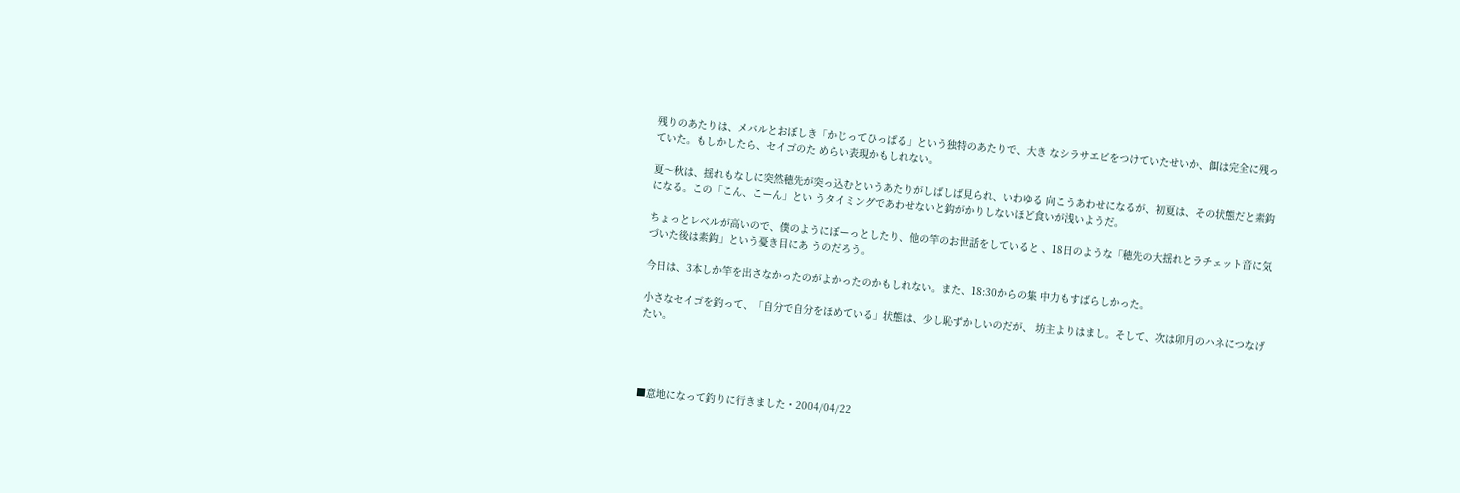残りのあたりは、メバルとおぼしき「かじってひっぱる」という独特のあたりで、大き なシラサエビをつけていたせいか、餌は完全に残っていた。もしかしたら、セイゴのた めらい表現かもしれない。

夏〜秋は、揺れもなしに突然穂先が突っ込むというあたりがしばしば見られ、いわゆる 向こうあわせになるが、初夏は、その状態だと素鈎になる。この「こん、こーん」とい うタイミングであわせないと鈎がかりしないほど食いが浅いようだ。

ちょっとレベルが高いので、僕のようにぼーっとしたり、他の竿のお世話をしていると 、18日のような「穂先の大揺れとラチェット音に気づいた後は素鈎」という憂き目にあ うのだろう。

今日は、3本しか竿を出さなかったのがよかったのかもしれない。また、18:30からの集 中力もすばらしかった。

小さなセイゴを釣って、「自分で自分をほめている」状態は、少し恥ずかしいのだが、 坊主よりはまし。そして、次は卯月のハネにつなげたい。




■意地になって釣りに行きました・2004/04/22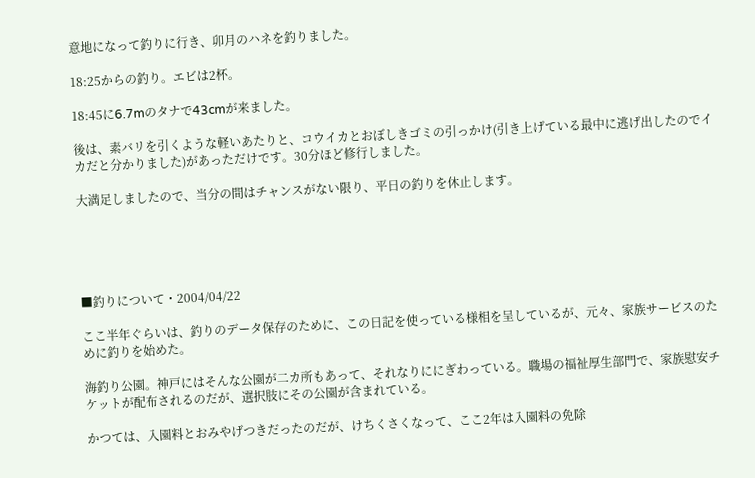意地になって釣りに行き、卯月のハネを釣りました。

18:25からの釣り。エビは2杯。

18:45に6.7mのタナで43cmが来ました。

後は、素バリを引くような軽いあたりと、コウイカとおぼしきゴミの引っかけ(引き上げている最中に逃げ出したのでイカだと分かりました)があっただけです。30分ほど修行しました。

大満足しましたので、当分の間はチャンスがない限り、平日の釣りを休止します。





■釣りについて・2004/04/22

ここ半年ぐらいは、釣りのデータ保存のために、この日記を使っている様相を呈しているが、元々、家族サービスのために釣りを始めた。

海釣り公園。神戸にはそんな公園が二カ所もあって、それなりににぎわっている。職場の福祉厚生部門で、家族慰安チケットが配布されるのだが、選択肢にその公園が含まれている。

かつては、入園料とおみやげつきだったのだが、けちくさくなって、ここ2年は入園料の免除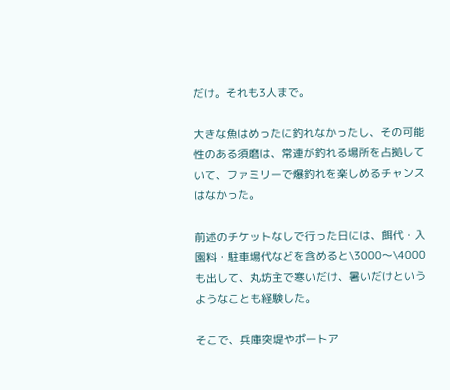だけ。それも3人まで。

大きな魚はめったに釣れなかったし、その可能性のある須磨は、常連が釣れる場所を占拠していて、ファミリーで爆釣れを楽しめるチャンスはなかった。

前述のチケットなしで行った日には、餌代・入園料・駐車場代などを含めると\3000〜\4000も出して、丸坊主で寒いだけ、暑いだけというようなことも経験した。

そこで、兵庫突堤やポートア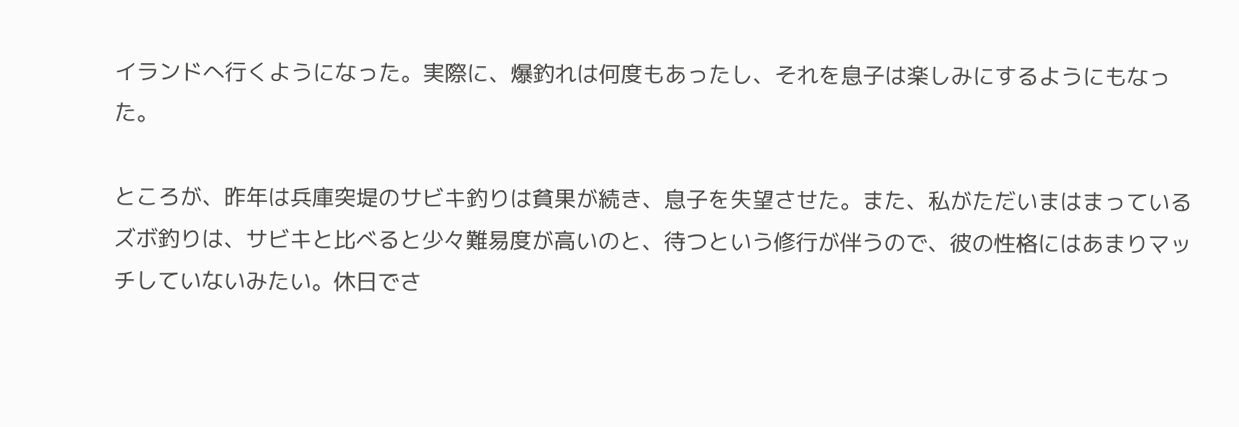イランドへ行くようになった。実際に、爆釣れは何度もあったし、それを息子は楽しみにするようにもなった。

ところが、昨年は兵庫突堤のサビキ釣りは貧果が続き、息子を失望させた。また、私がただいまはまっているズボ釣りは、サビキと比べると少々難易度が高いのと、待つという修行が伴うので、彼の性格にはあまりマッチしていないみたい。休日でさ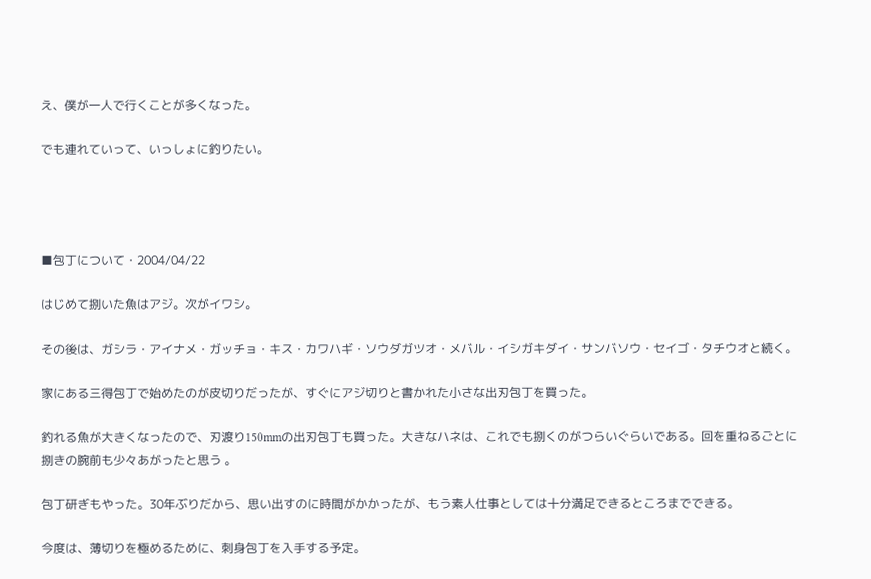え、僕が一人で行くことが多くなった。

でも連れていって、いっしょに釣りたい。




■包丁について・2004/04/22

はじめて捌いた魚はアジ。次がイワシ。

その後は、ガシラ・アイナメ・ガッチョ・キス・カワハギ・ソウダガツオ・メバル・イシガキダイ・サンバソウ・セイゴ・タチウオと続く。

家にある三得包丁で始めたのが皮切りだったが、すぐにアジ切りと書かれた小さな出刃包丁を買った。

釣れる魚が大きくなったので、刃渡り150mmの出刃包丁も買った。大きなハネは、これでも捌くのがつらいぐらいである。回を重ねるごとに捌きの腕前も少々あがったと思う 。

包丁研ぎもやった。30年ぶりだから、思い出すのに時間がかかったが、もう素人仕事としては十分満足できるところまでできる。

今度は、薄切りを極めるために、刺身包丁を入手する予定。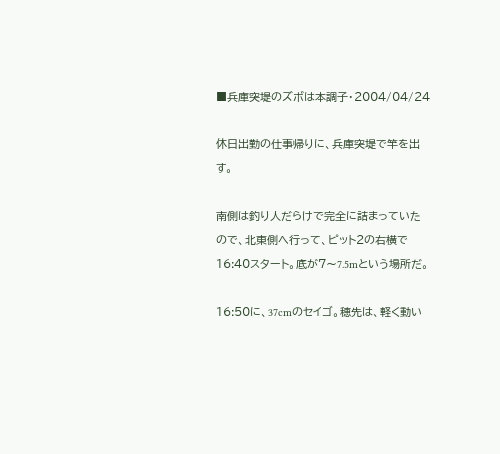■兵庫突堤のズボは本調子・2004/04/24

休日出勤の仕事帰りに、兵庫突堤で竿を出す。

南側は釣り人だらけで完全に詰まっていたので、北東側へ行って、ピット2の右横で16:40スタート。底が7〜7.5mという場所だ。

16:50に、37cmのセイゴ。穂先は、軽く動い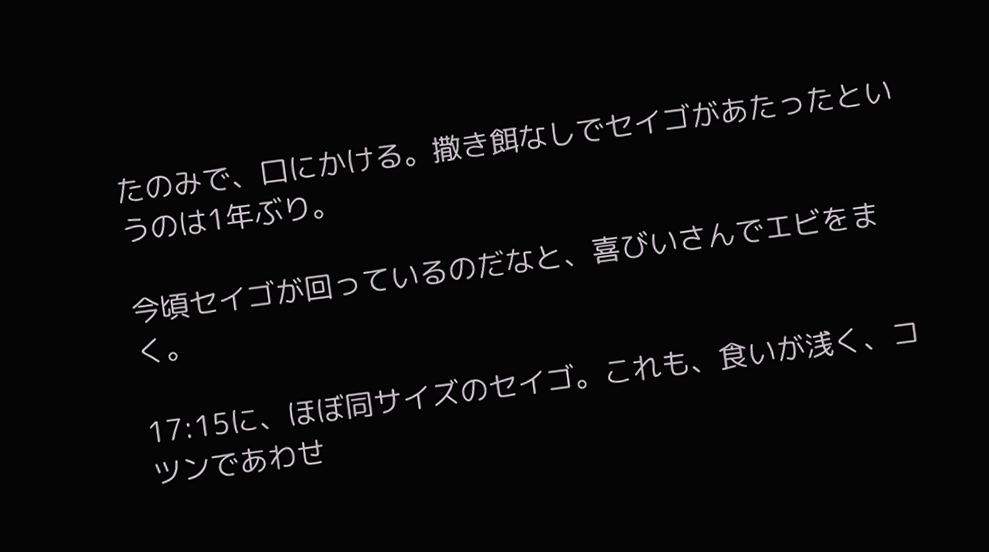たのみで、口にかける。撒き餌なしでセイゴがあたったというのは1年ぶり。

今頃セイゴが回っているのだなと、喜びいさんでエビをまく。

17:15に、ほぼ同サイズのセイゴ。これも、食いが浅く、コツンであわせ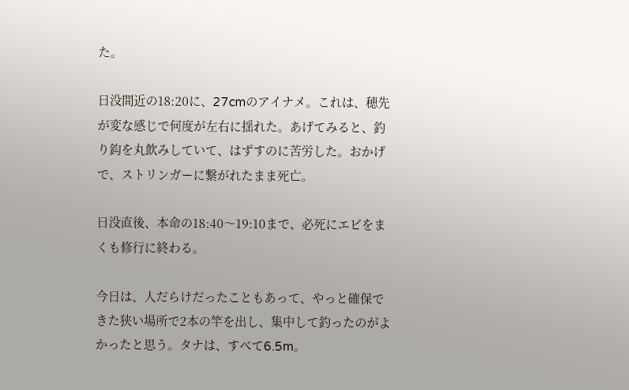た。

日没間近の18:20に、27cmのアイナメ。これは、穂先が変な感じで何度が左右に揺れた。あげてみると、釣り鈎を丸飲みしていて、はずすのに苦労した。おかげで、ストリンガーに繋がれたまま死亡。

日没直後、本命の18:40〜19:10まで、必死にエビをまくも修行に終わる。

今日は、人だらけだったこともあって、やっと確保できた狭い場所で2本の竿を出し、集中して釣ったのがよかったと思う。タナは、すべて6.5m。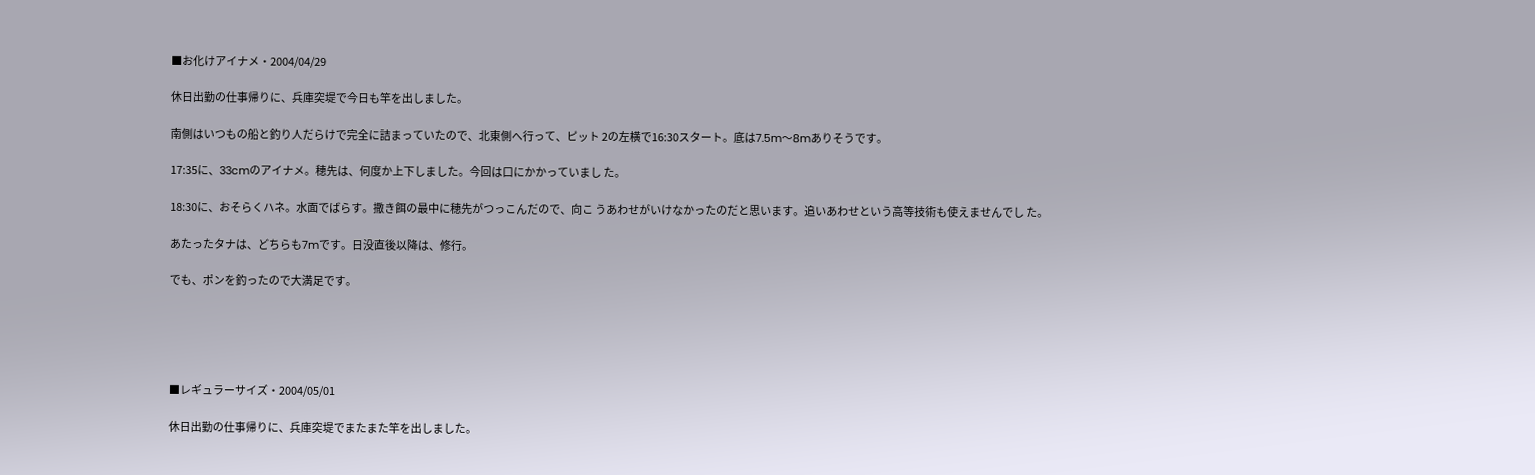■お化けアイナメ・2004/04/29

休日出勤の仕事帰りに、兵庫突堤で今日も竿を出しました。

南側はいつもの船と釣り人だらけで完全に詰まっていたので、北東側へ行って、ピット 2の左横で16:30スタート。底は7.5m〜8mありそうです。

17:35に、33cmのアイナメ。穂先は、何度か上下しました。今回は口にかかっていまし た。

18:30に、おそらくハネ。水面でばらす。撒き餌の最中に穂先がつっこんだので、向こ うあわせがいけなかったのだと思います。追いあわせという高等技術も使えませんでし た。

あたったタナは、どちらも7mです。日没直後以降は、修行。

でも、ポンを釣ったので大満足です。





■レギュラーサイズ・2004/05/01

休日出勤の仕事帰りに、兵庫突堤でまたまた竿を出しました。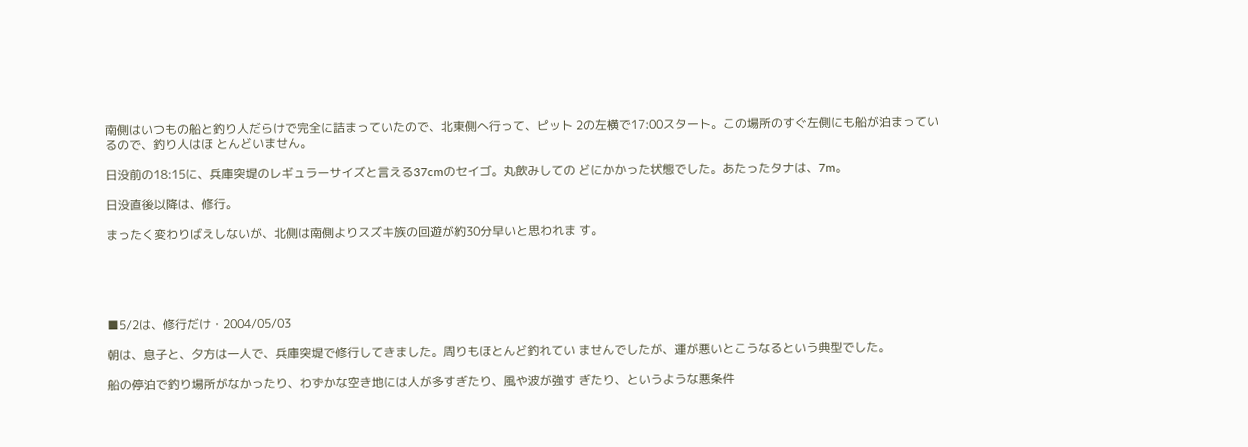南側はいつもの船と釣り人だらけで完全に詰まっていたので、北東側へ行って、ピット 2の左横で17:00スタート。この場所のすぐ左側にも船が泊まっているので、釣り人はほ とんどいません。

日没前の18:15に、兵庫突堤のレギュラーサイズと言える37cmのセイゴ。丸飲みしての どにかかった状態でした。あたったタナは、7m。

日没直後以降は、修行。

まったく変わりばえしないが、北側は南側よりスズキ族の回遊が約30分早いと思われま す。





■5/2は、修行だけ・2004/05/03

朝は、息子と、夕方は一人で、兵庫突堤で修行してきました。周りもほとんど釣れてい ませんでしたが、運が悪いとこうなるという典型でした。

船の停泊で釣り場所がなかったり、わずかな空き地には人が多すぎたり、風や波が強す ぎたり、というような悪条件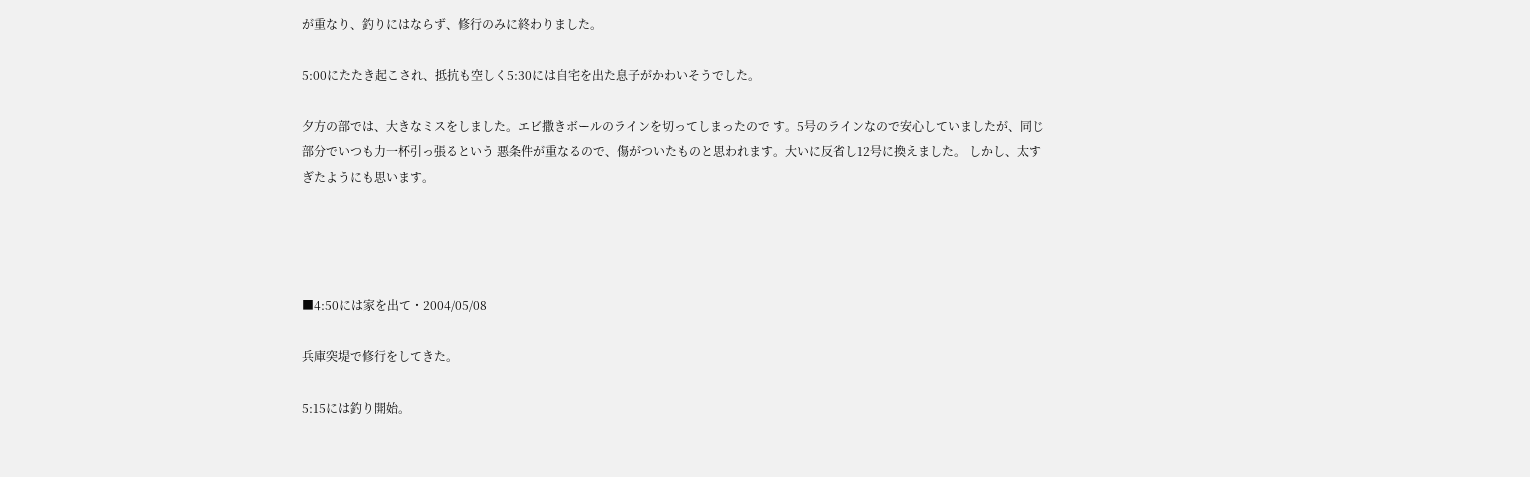が重なり、釣りにはならず、修行のみに終わりました。

5:00にたたき起こされ、抵抗も空しく5:30には自宅を出た息子がかわいそうでした。

夕方の部では、大きなミスをしました。エビ撒きボールのラインを切ってしまったので す。5号のラインなので安心していましたが、同じ部分でいつも力一杯引っ張るという 悪条件が重なるので、傷がついたものと思われます。大いに反省し12号に換えました。 しかし、太すぎたようにも思います。




■4:50には家を出て・2004/05/08

兵庫突堤で修行をしてきた。

5:15には釣り開始。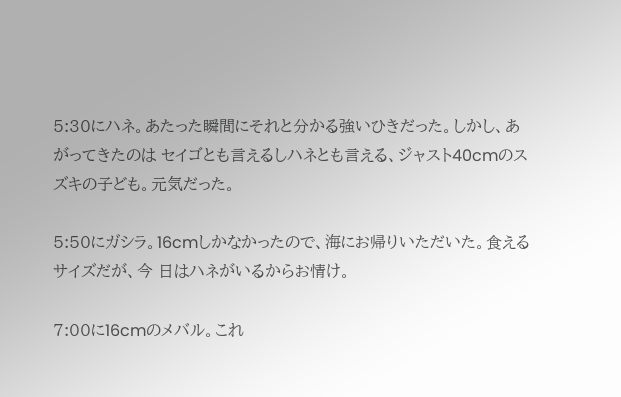5:30にハネ。あたった瞬間にそれと分かる強いひきだった。しかし、あがってきたのは セイゴとも言えるしハネとも言える、ジャスト40cmのスズキの子ども。元気だった。

5:50にガシラ。16cmしかなかったので、海にお帰りいただいた。食えるサイズだが、今 日はハネがいるからお情け。

7:00に16cmのメバル。これ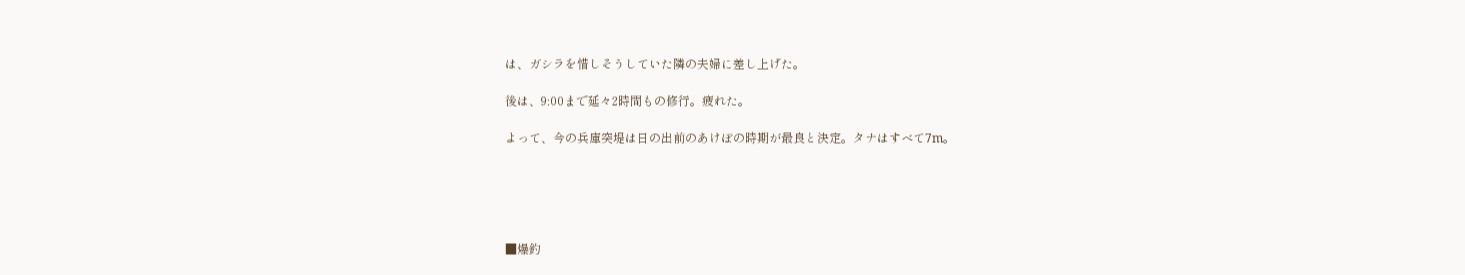は、ガシラを惜しそうしていた隣の夫婦に差し上げた。

後は、9:00まで延々2時間もの修行。疲れた。

よって、今の兵庫突堤は日の出前のあけぼの時期が最良と決定。タナはすべて7m。





■爆釣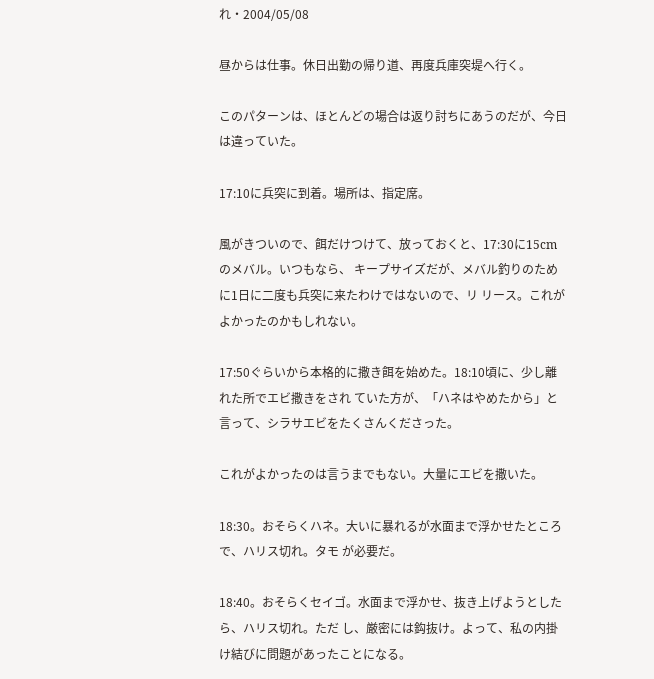れ・2004/05/08

昼からは仕事。休日出勤の帰り道、再度兵庫突堤へ行く。

このパターンは、ほとんどの場合は返り討ちにあうのだが、今日は違っていた。

17:10に兵突に到着。場所は、指定席。

風がきついので、餌だけつけて、放っておくと、17:30に15cmのメバル。いつもなら、 キープサイズだが、メバル釣りのために1日に二度も兵突に来たわけではないので、リ リース。これがよかったのかもしれない。

17:50ぐらいから本格的に撒き餌を始めた。18:10頃に、少し離れた所でエビ撒きをされ ていた方が、「ハネはやめたから」と言って、シラサエビをたくさんくださった。

これがよかったのは言うまでもない。大量にエビを撒いた。

18:30。おそらくハネ。大いに暴れるが水面まで浮かせたところで、ハリス切れ。タモ が必要だ。

18:40。おそらくセイゴ。水面まで浮かせ、抜き上げようとしたら、ハリス切れ。ただ し、厳密には鈎抜け。よって、私の内掛け結びに問題があったことになる。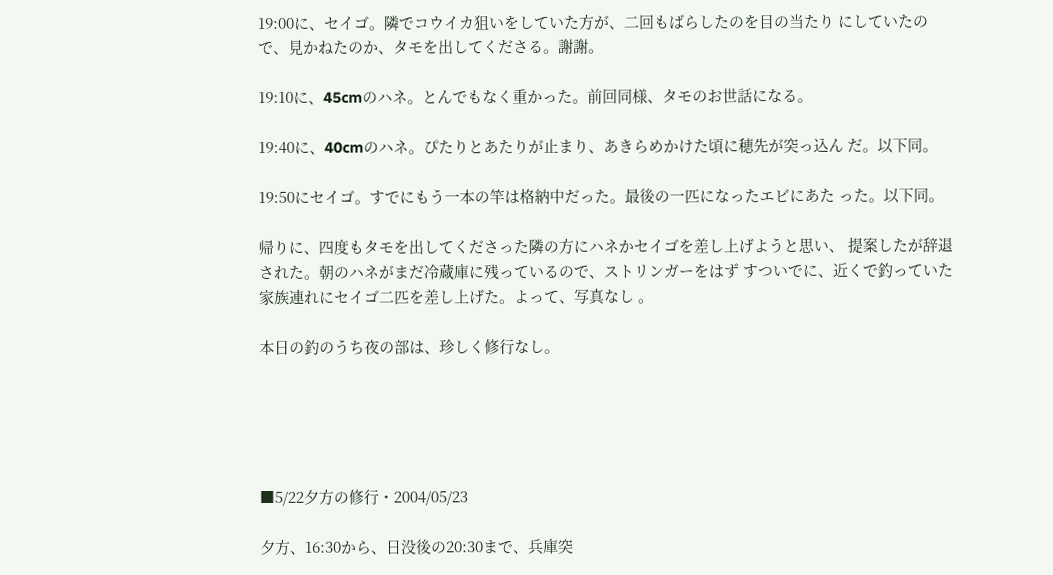19:00に、セイゴ。隣でコウイカ狙いをしていた方が、二回もばらしたのを目の当たり にしていたので、見かねたのか、タモを出してくださる。謝謝。

19:10に、45cmのハネ。とんでもなく重かった。前回同様、タモのお世話になる。

19:40に、40cmのハネ。ぴたりとあたりが止まり、あきらめかけた頃に穂先が突っ込ん だ。以下同。

19:50にセイゴ。すでにもう一本の竿は格納中だった。最後の一匹になったエビにあた った。以下同。

帰りに、四度もタモを出してくださった隣の方にハネかセイゴを差し上げようと思い、 提案したが辞退された。朝のハネがまだ冷蔵庫に残っているので、ストリンガーをはず すついでに、近くで釣っていた家族連れにセイゴ二匹を差し上げた。よって、写真なし 。

本日の釣のうち夜の部は、珍しく修行なし。





■5/22夕方の修行・2004/05/23

夕方、16:30から、日没後の20:30まで、兵庫突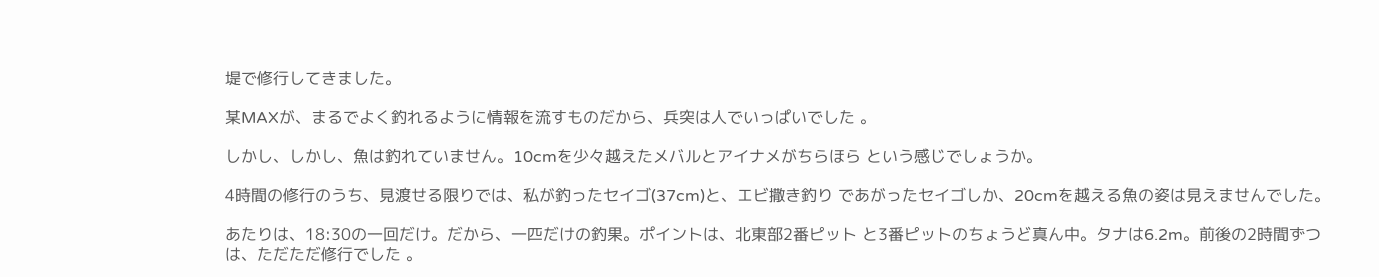堤で修行してきました。

某MAXが、まるでよく釣れるように情報を流すものだから、兵突は人でいっぱいでした 。

しかし、しかし、魚は釣れていません。10cmを少々越えたメバルとアイナメがちらほら という感じでしょうか。

4時間の修行のうち、見渡せる限りでは、私が釣ったセイゴ(37cm)と、エビ撒き釣り であがったセイゴしか、20cmを越える魚の姿は見えませんでした。

あたりは、18:30の一回だけ。だから、一匹だけの釣果。ポイントは、北東部2番ピット と3番ピットのちょうど真ん中。タナは6.2m。前後の2時間ずつは、ただただ修行でした 。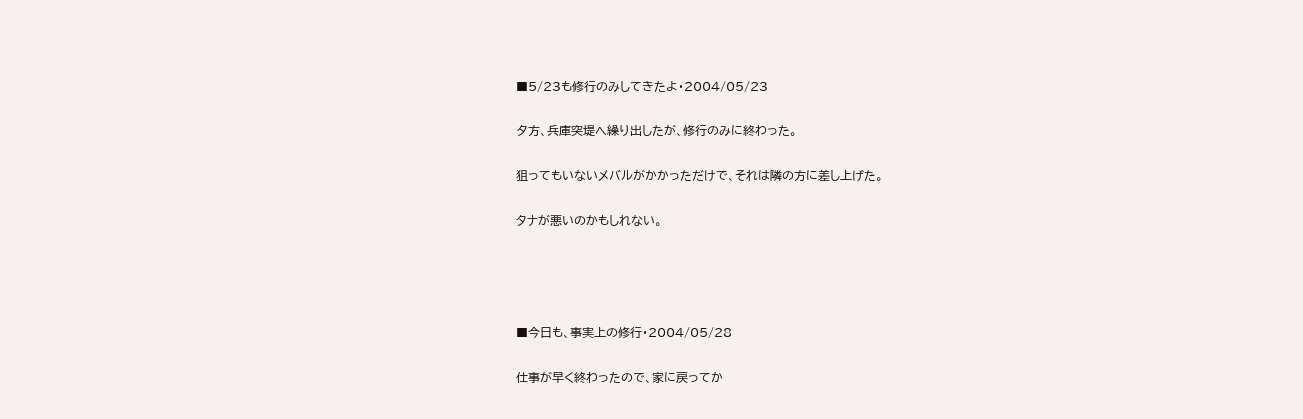■5/23も修行のみしてきたよ・2004/05/23

夕方、兵庫突堤へ繰り出したが、修行のみに終わった。

狙ってもいないメバルがかかっただけで、それは隣の方に差し上げた。

タナが悪いのかもしれない。




■今日も、事実上の修行・2004/05/28

仕事が早く終わったので、家に戻ってか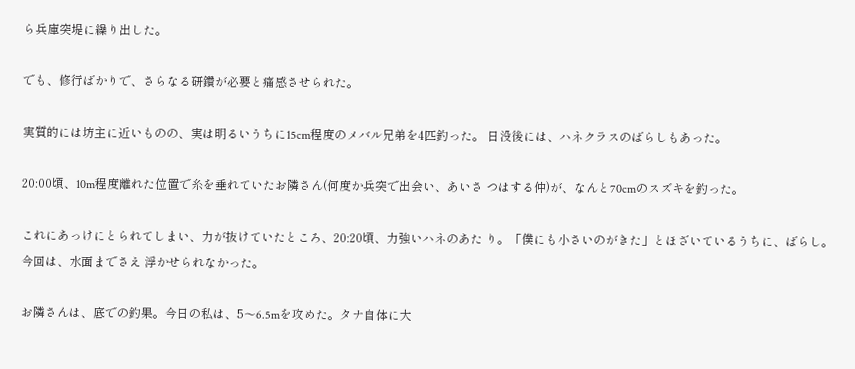ら兵庫突堤に繰り出した。

でも、修行ばかりで、さらなる研鑽が必要と痛感させられた。

実質的には坊主に近いものの、実は明るいうちに15cm程度のメバル兄弟を4匹釣った。 日没後には、ハネクラスのばらしもあった。

20:00頃、10m程度離れた位置で糸を垂れていたお隣さん(何度か兵突で出会い、あいさ つはする仲)が、なんと70cmのスズキを釣った。

これにあっけにとられてしまい、力が抜けていたところ、20:20頃、力強いハネのあた り。「僕にも小さいのがきた」とほざいているうちに、ばらし。今回は、水面までさえ 浮かせられなかった。

お隣さんは、底での釣果。今日の私は、5〜6.5mを攻めた。タナ自体に大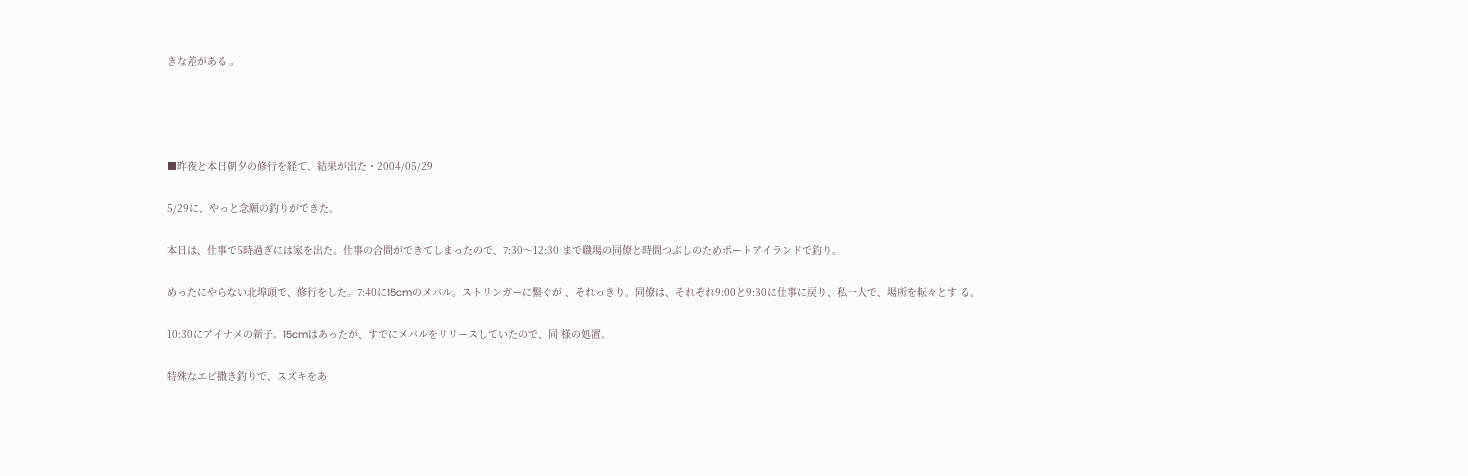きな差がある 。




■昨夜と本日朝夕の修行を経て、結果が出た・2004/05/29

5/29に、やっと念願の釣りができた。

本日は、仕事で5時過ぎには家を出た。仕事の合間ができてしまったので、7:30〜12:30 まで職場の同僚と時間つぶしのためポートアイランドで釣り。

めったにやらない北埠頭で、修行をした。7:40に15cmのメバル。ストリンガーに繋ぐが 、それっきり。同僚は、それぞれ9:00と9:30に仕事に戻り、私一人で、場所を転々とす る。

10:30にアイナメの新子。15cmはあったが、すでにメバルをリリースしていたので、同 様の処置。

特殊なエビ撒き釣りで、スズキをあ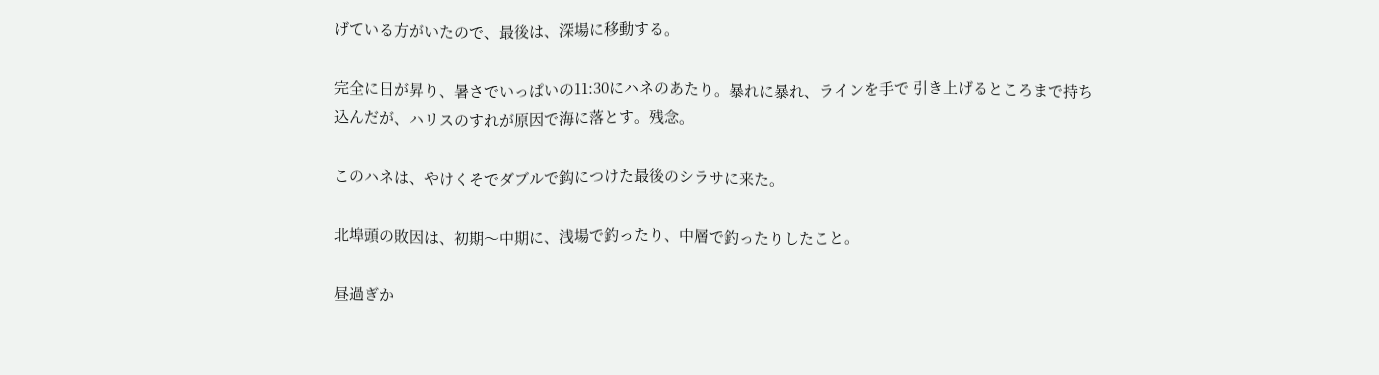げている方がいたので、最後は、深場に移動する。

完全に日が昇り、暑さでいっぱいの11:30にハネのあたり。暴れに暴れ、ラインを手で 引き上げるところまで持ち込んだが、ハリスのすれが原因で海に落とす。残念。

このハネは、やけくそでダブルで鈎につけた最後のシラサに来た。

北埠頭の敗因は、初期〜中期に、浅場で釣ったり、中層で釣ったりしたこと。

昼過ぎか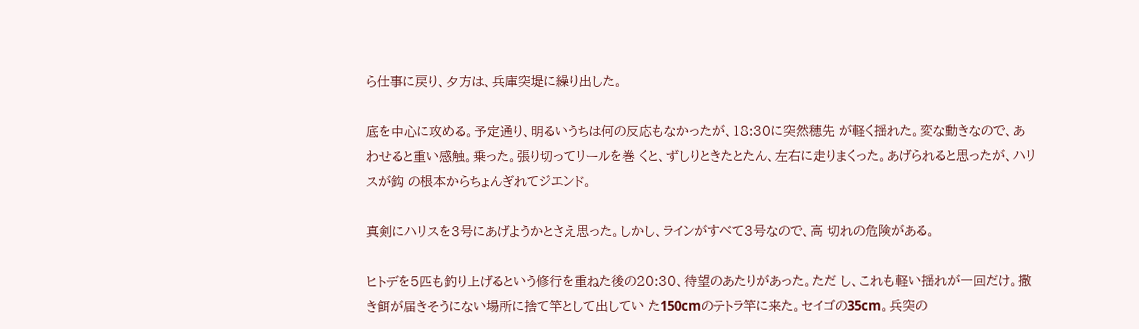ら仕事に戻り、夕方は、兵庫突堤に繰り出した。

底を中心に攻める。予定通り、明るいうちは何の反応もなかったが、18:30に突然穂先 が軽く揺れた。変な動きなので、あわせると重い感触。乗った。張り切ってリールを巻 くと、ずしりときたとたん、左右に走りまくった。あげられると思ったが、ハリスが鈎 の根本からちょんぎれてジエンド。

真剣にハリスを3号にあげようかとさえ思った。しかし、ラインがすべて3号なので、高 切れの危険がある。

ヒトデを5匹も釣り上げるという修行を重ねた後の20:30、待望のあたりがあった。ただ し、これも軽い揺れが一回だけ。撒き餌が届きそうにない場所に捨て竿として出してい た150cmのテトラ竿に来た。セイゴの35cm。兵突の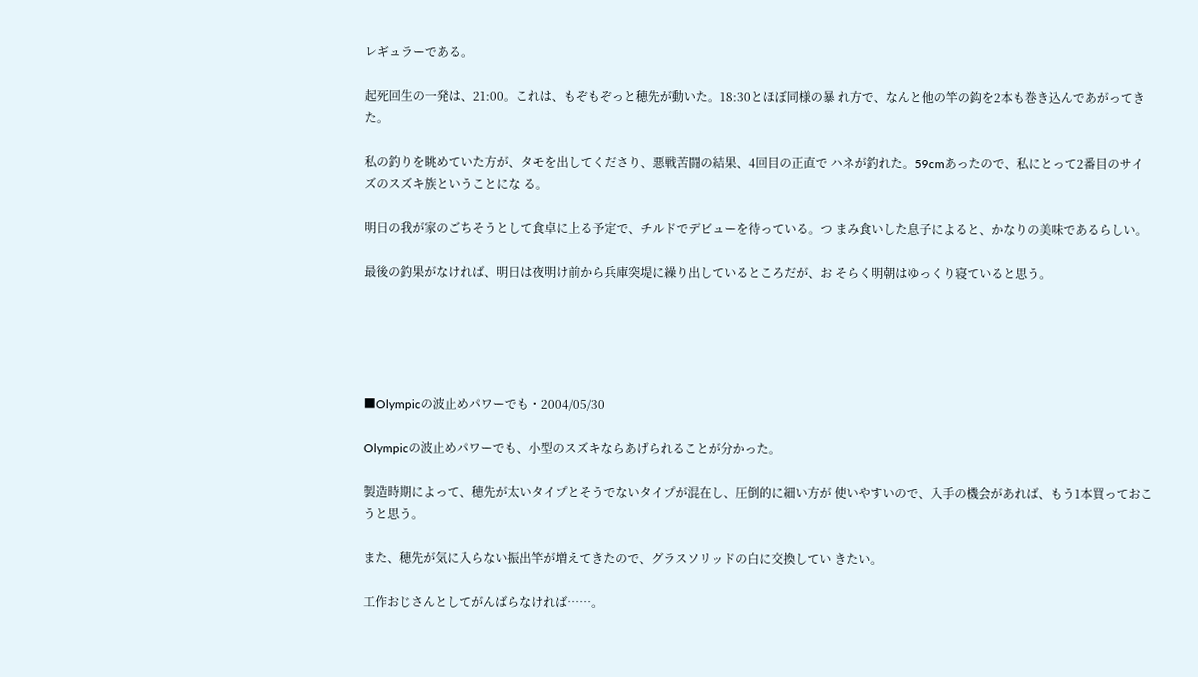レギュラーである。

起死回生の一発は、21:00。これは、もぞもぞっと穂先が動いた。18:30とほぼ同様の暴 れ方で、なんと他の竿の鈎を2本も巻き込んであがってきた。

私の釣りを眺めていた方が、タモを出してくださり、悪戦苦闘の結果、4回目の正直で ハネが釣れた。59cmあったので、私にとって2番目のサイズのスズキ族ということにな る。

明日の我が家のごちそうとして食卓に上る予定で、チルドでデビューを待っている。つ まみ食いした息子によると、かなりの美味であるらしい。

最後の釣果がなければ、明日は夜明け前から兵庫突堤に繰り出しているところだが、お そらく明朝はゆっくり寝ていると思う。





■Olympicの波止めパワーでも・2004/05/30

Olympicの波止めパワーでも、小型のスズキならあげられることが分かった。

製造時期によって、穂先が太いタイプとそうでないタイプが混在し、圧倒的に細い方が 使いやすいので、入手の機会があれば、もう1本買っておこうと思う。

また、穂先が気に入らない振出竿が増えてきたので、グラスソリッドの白に交換してい きたい。

工作おじさんとしてがんばらなければ……。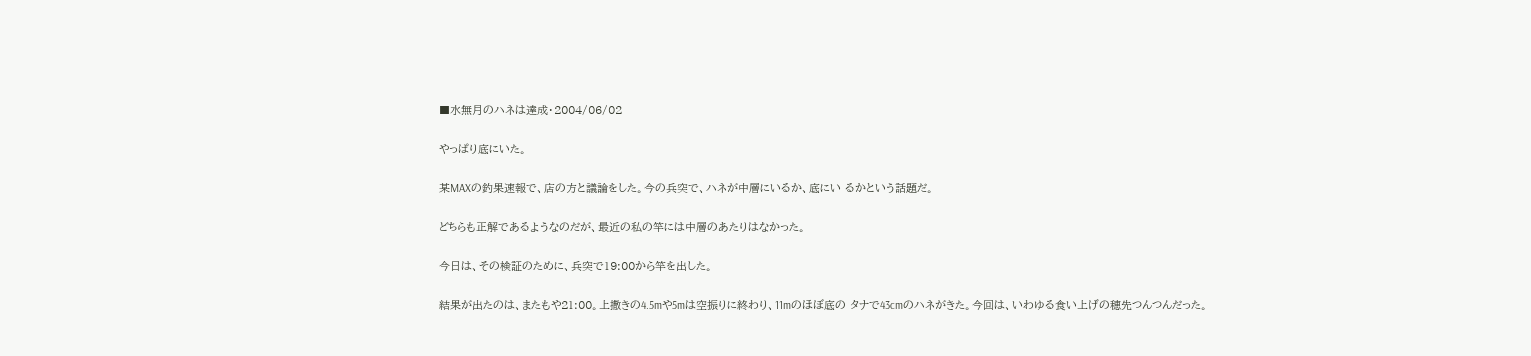■水無月のハネは達成・2004/06/02

やっぱり底にいた。

某MAXの釣果速報で、店の方と議論をした。今の兵突で、ハネが中層にいるか、底にい るかという話題だ。

どちらも正解であるようなのだが、最近の私の竿には中層のあたりはなかった。

今日は、その検証のために、兵突で19:00から竿を出した。

結果が出たのは、またもや21:00。上撒きの4.5mや5mは空振りに終わり、11mのほぼ底の タナで43cmのハネがきた。今回は、いわゆる食い上げの穂先つんつんだった。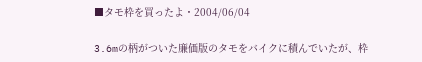■タモ枠を買ったよ・2004/06/04

3.6mの柄がついた廉価版のタモをバイクに積んでいたが、枠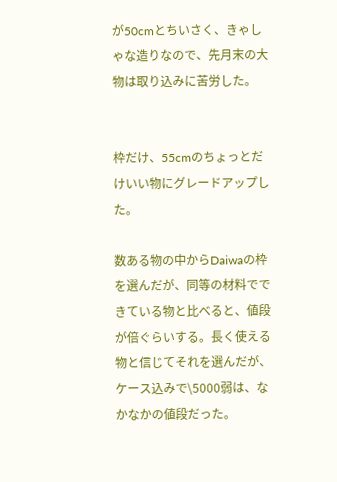が50cmとちいさく、きゃしゃな造りなので、先月末の大物は取り込みに苦労した。


枠だけ、55cmのちょっとだけいい物にグレードアップした。

数ある物の中からDaiwaの枠を選んだが、同等の材料でできている物と比べると、値段が倍ぐらいする。長く使える物と信じてそれを選んだが、ケース込みで\5000弱は、なかなかの値段だった。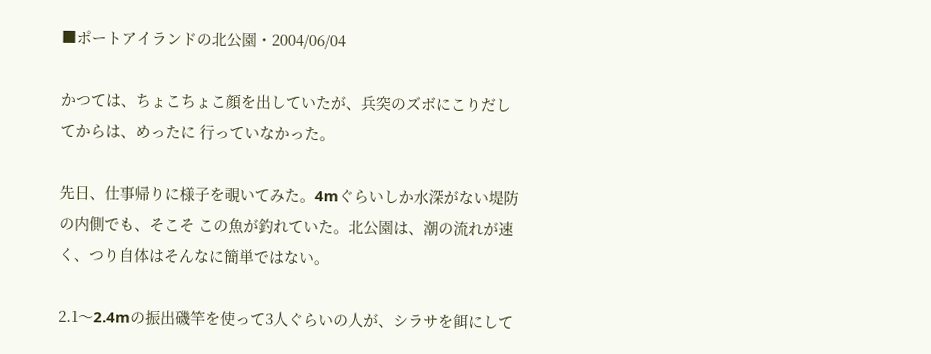■ポートアイランドの北公園・2004/06/04

かつては、ちょこちょこ顔を出していたが、兵突のズボにこりだしてからは、めったに 行っていなかった。

先日、仕事帰りに様子を覗いてみた。4mぐらいしか水深がない堤防の内側でも、そこそ この魚が釣れていた。北公園は、潮の流れが速く、つり自体はそんなに簡単ではない。

2.1〜2.4mの振出磯竿を使って3人ぐらいの人が、シラサを餌にして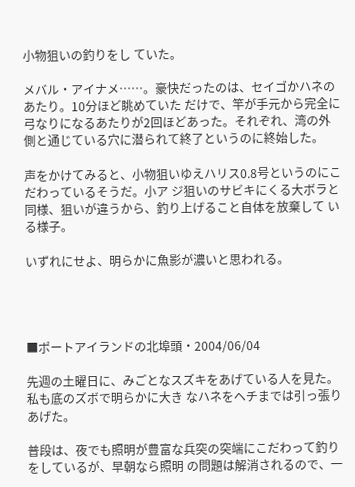小物狙いの釣りをし ていた。

メバル・アイナメ……。豪快だったのは、セイゴかハネのあたり。10分ほど眺めていた だけで、竿が手元から完全に弓なりになるあたりが2回ほどあった。それぞれ、湾の外 側と通じている穴に潜られて終了というのに終始した。

声をかけてみると、小物狙いゆえハリス0.8号というのにこだわっているそうだ。小ア ジ狙いのサビキにくる大ボラと同様、狙いが違うから、釣り上げること自体を放棄して いる様子。

いずれにせよ、明らかに魚影が濃いと思われる。




■ポートアイランドの北埠頭・2004/06/04

先週の土曜日に、みごとなスズキをあげている人を見た。私も底のズボで明らかに大き なハネをヘチまでは引っ張りあげた。

普段は、夜でも照明が豊富な兵突の突端にこだわって釣りをしているが、早朝なら照明 の問題は解消されるので、一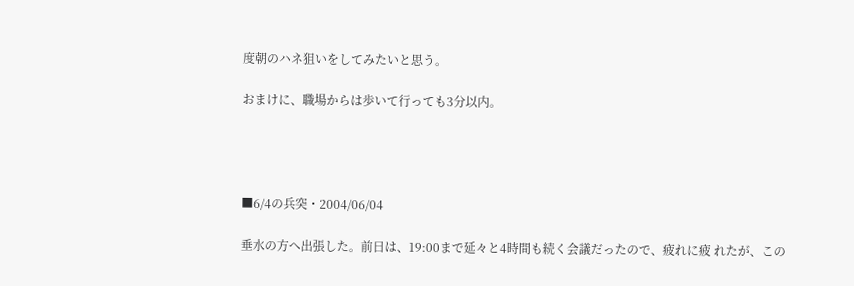度朝のハネ狙いをしてみたいと思う。

おまけに、職場からは歩いて行っても3分以内。




■6/4の兵突・2004/06/04

垂水の方へ出張した。前日は、19:00まで延々と4時間も続く会議だったので、疲れに疲 れたが、この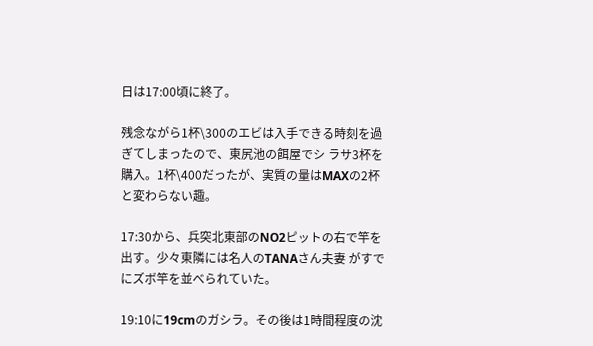日は17:00頃に終了。

残念ながら1杯\300のエビは入手できる時刻を過ぎてしまったので、東尻池の餌屋でシ ラサ3杯を購入。1杯\400だったが、実質の量はMAXの2杯と変わらない趣。

17:30から、兵突北東部のNO2ピットの右で竿を出す。少々東隣には名人のTANAさん夫妻 がすでにズボ竿を並べられていた。

19:10に19cmのガシラ。その後は1時間程度の沈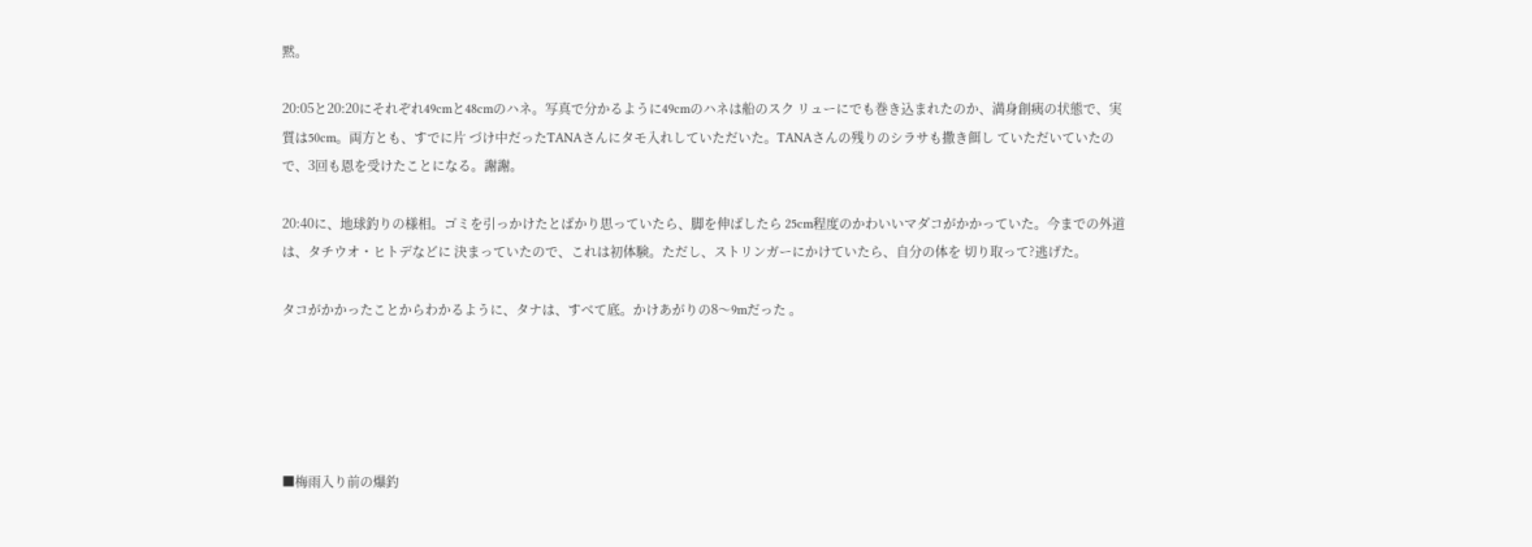黙。

20:05と20:20にそれぞれ49cmと48cmのハネ。写真で分かるように49cmのハネは船のスク リューにでも巻き込まれたのか、満身創痍の状態で、実質は50cm。両方とも、すでに片 づけ中だったTANAさんにタモ入れしていただいた。TANAさんの残りのシラサも撒き餌し ていただいていたので、3回も恩を受けたことになる。謝謝。

20:40に、地球釣りの様相。ゴミを引っかけたとばかり思っていたら、脚を伸ばしたら 25cm程度のかわいいマダコがかかっていた。今までの外道は、タチウオ・ヒトデなどに 決まっていたので、これは初体験。ただし、ストリンガーにかけていたら、自分の体を 切り取って?逃げた。

タコがかかったことからわかるように、タナは、すべて底。かけあがりの8〜9mだった 。





■梅雨入り前の爆釣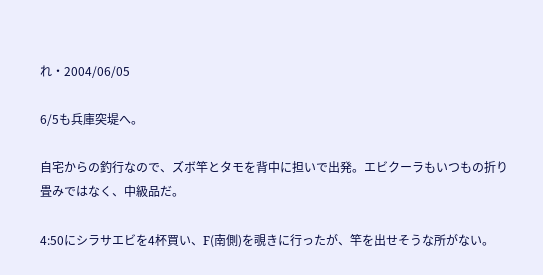れ・2004/06/05

6/5も兵庫突堤へ。

自宅からの釣行なので、ズボ竿とタモを背中に担いで出発。エビクーラもいつもの折り 畳みではなく、中級品だ。

4:50にシラサエビを4杯買い、F(南側)を覗きに行ったが、竿を出せそうな所がない。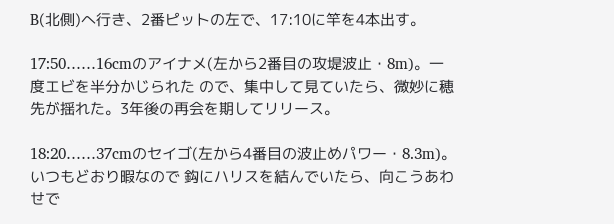B(北側)へ行き、2番ピットの左で、17:10に竿を4本出す。

17:50……16cmのアイナメ(左から2番目の攻堤波止・8m)。一度エビを半分かじられた ので、集中して見ていたら、微妙に穂先が揺れた。3年後の再会を期してリリース。

18:20……37cmのセイゴ(左から4番目の波止めパワー・8.3m)。いつもどおり暇なので 鈎にハリスを結んでいたら、向こうあわせで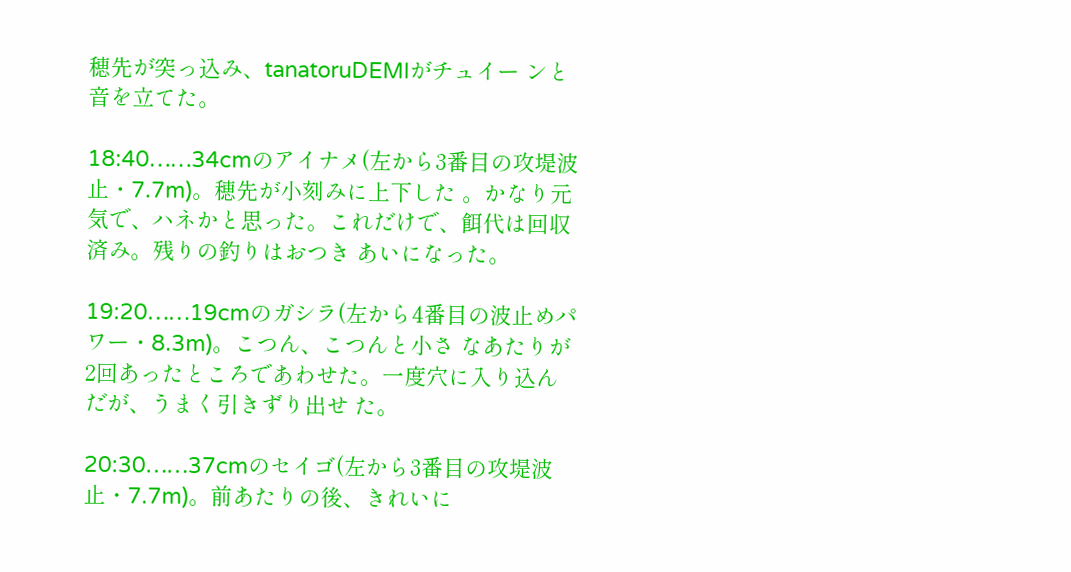穂先が突っ込み、tanatoruDEMIがチュイー ンと音を立てた。

18:40……34cmのアイナメ(左から3番目の攻堤波止・7.7m)。穂先が小刻みに上下した 。かなり元気で、ハネかと思った。これだけで、餌代は回収済み。残りの釣りはおつき あいになった。

19:20……19cmのガシラ(左から4番目の波止めパワー・8.3m)。こつん、こつんと小さ なあたりが2回あったところであわせた。一度穴に入り込んだが、うまく引きずり出せ た。

20:30……37cmのセイゴ(左から3番目の攻堤波止・7.7m)。前あたりの後、きれいに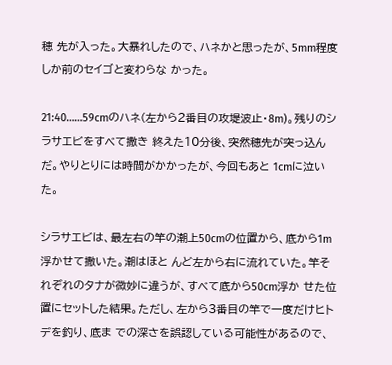穂 先が入った。大暴れしたので、ハネかと思ったが、5mm程度しか前のセイゴと変わらな かった。

21:40……59cmのハネ(左から2番目の攻堤波止・8m)。残りのシラサエビをすべて撒き 終えた10分後、突然穂先が突っ込んだ。やりとりには時間がかかったが、今回もあと 1cmに泣いた。

シラサエビは、最左右の竿の潮上50cmの位置から、底から1m浮かせて撒いた。潮はほと んど左から右に流れていた。竿それぞれのタナが微妙に違うが、すべて底から50cm浮か せた位置にセットした結果。ただし、左から3番目の竿で一度だけヒトデを釣り、底ま での深さを誤認している可能性があるので、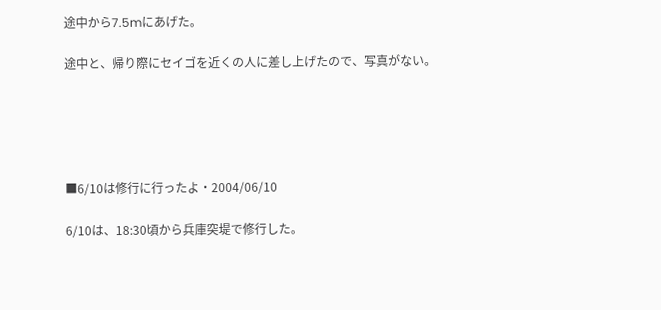途中から7.5mにあげた。

途中と、帰り際にセイゴを近くの人に差し上げたので、写真がない。





■6/10は修行に行ったよ・2004/06/10

6/10は、18:30頃から兵庫突堤で修行した。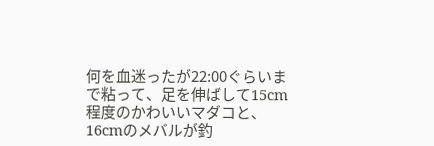何を血迷ったが22:00ぐらいまで粘って、足を伸ばして15cm程度のかわいいマダコと、 16cmのメバルが釣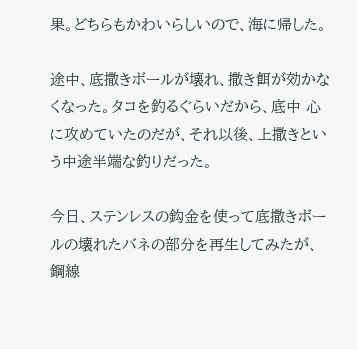果。どちらもかわいらしいので、海に帰した。

途中、底撒きボールが壊れ、撒き餌が効かなくなった。タコを釣るぐらいだから、底中 心に攻めていたのだが、それ以後、上撒きという中途半端な釣りだった。

今日、ステンレスの鈎金を使って底撒きボールの壊れたバネの部分を再生してみたが、 鋼線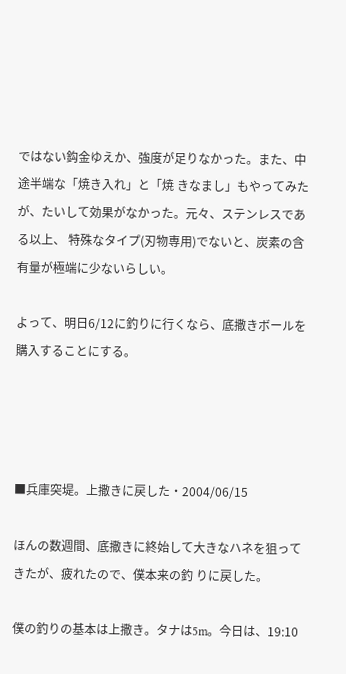ではない鈎金ゆえか、強度が足りなかった。また、中途半端な「焼き入れ」と「焼 きなまし」もやってみたが、たいして効果がなかった。元々、ステンレスである以上、 特殊なタイプ(刃物専用)でないと、炭素の含有量が極端に少ないらしい。

よって、明日6/12に釣りに行くなら、底撒きボールを購入することにする。




■兵庫突堤。上撒きに戻した・2004/06/15

ほんの数週間、底撒きに終始して大きなハネを狙ってきたが、疲れたので、僕本来の釣 りに戻した。

僕の釣りの基本は上撒き。タナは5m。今日は、19:10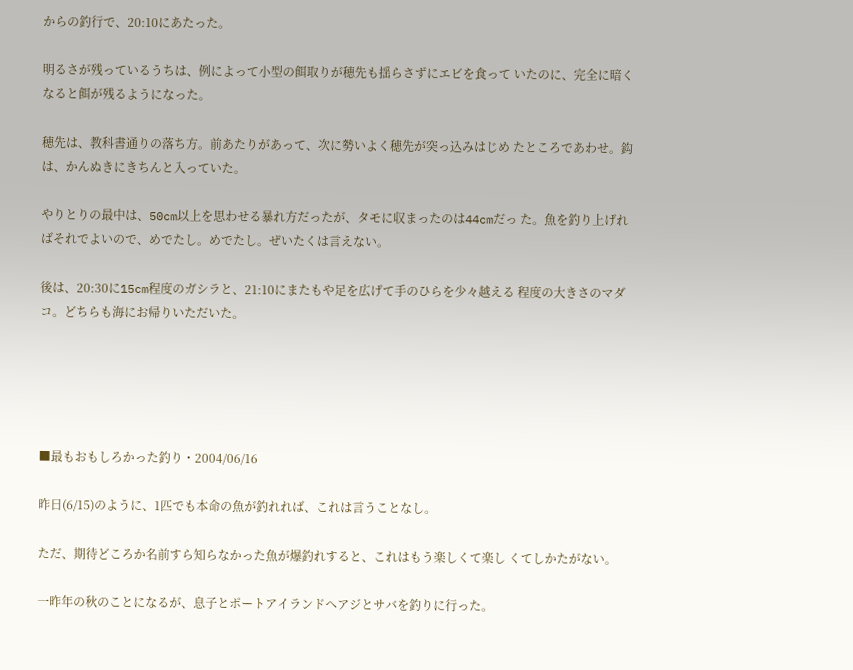からの釣行で、20:10にあたった。

明るさが残っているうちは、例によって小型の餌取りが穂先も揺らさずにエビを食って いたのに、完全に暗くなると餌が残るようになった。

穂先は、教科書通りの落ち方。前あたりがあって、次に勢いよく穂先が突っ込みはじめ たところであわせ。鈎は、かんぬきにきちんと入っていた。

やりとりの最中は、50cm以上を思わせる暴れ方だったが、タモに収まったのは44cmだっ た。魚を釣り上げればそれでよいので、めでたし。めでたし。ぜいたくは言えない。

後は、20:30に15cm程度のガシラと、21:10にまたもや足を広げて手のひらを少々越える 程度の大きさのマダコ。どちらも海にお帰りいただいた。





■最もおもしろかった釣り・2004/06/16

昨日(6/15)のように、1匹でも本命の魚が釣れれば、これは言うことなし。

ただ、期待どころか名前すら知らなかった魚が爆釣れすると、これはもう楽しくて楽し くてしかたがない。

一昨年の秋のことになるが、息子とポートアイランドへアジとサバを釣りに行った。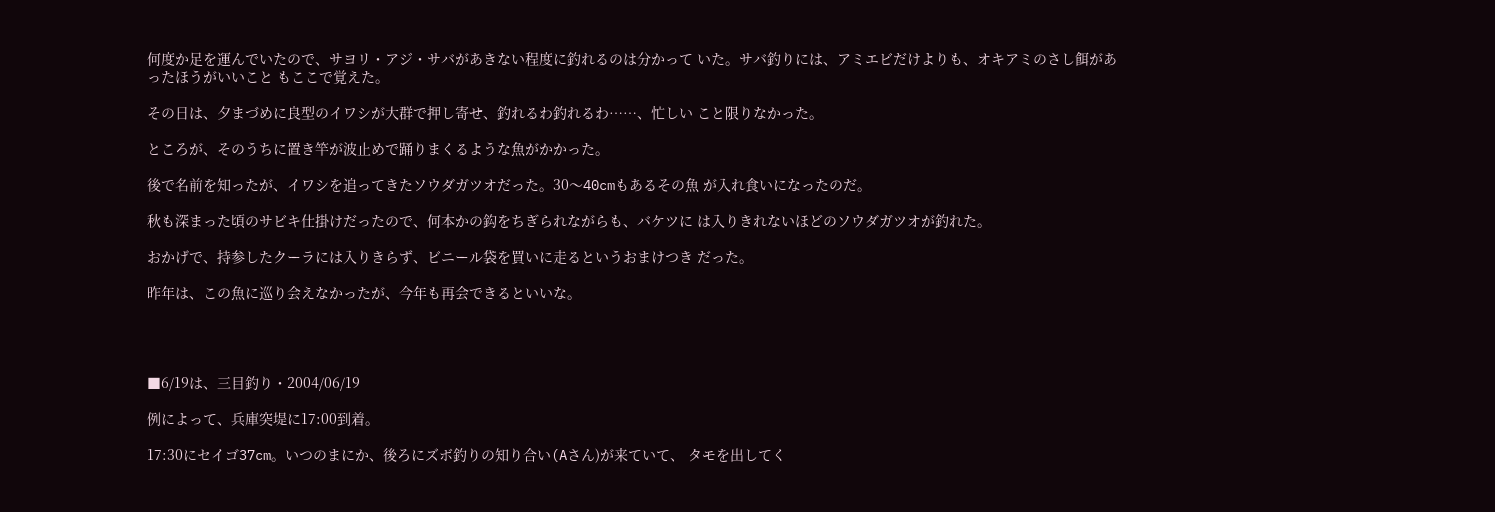何度か足を運んでいたので、サヨリ・アジ・サバがあきない程度に釣れるのは分かって いた。サバ釣りには、アミエビだけよりも、オキアミのさし餌があったほうがいいこと もここで覚えた。

その日は、夕まづめに良型のイワシが大群で押し寄せ、釣れるわ釣れるわ……、忙しい こと限りなかった。

ところが、そのうちに置き竿が波止めで踊りまくるような魚がかかった。

後で名前を知ったが、イワシを追ってきたソウダガツオだった。30〜40cmもあるその魚 が入れ食いになったのだ。

秋も深まった頃のサビキ仕掛けだったので、何本かの鈎をちぎられながらも、バケツに は入りきれないほどのソウダガツオが釣れた。

おかげで、持参したクーラには入りきらず、ビニール袋を買いに走るというおまけつき だった。

昨年は、この魚に巡り会えなかったが、今年も再会できるといいな。




■6/19は、三目釣り・2004/06/19

例によって、兵庫突堤に17:00到着。

17:30にセイゴ37cm。いつのまにか、後ろにズボ釣りの知り合い(Aさん)が来ていて、 タモを出してく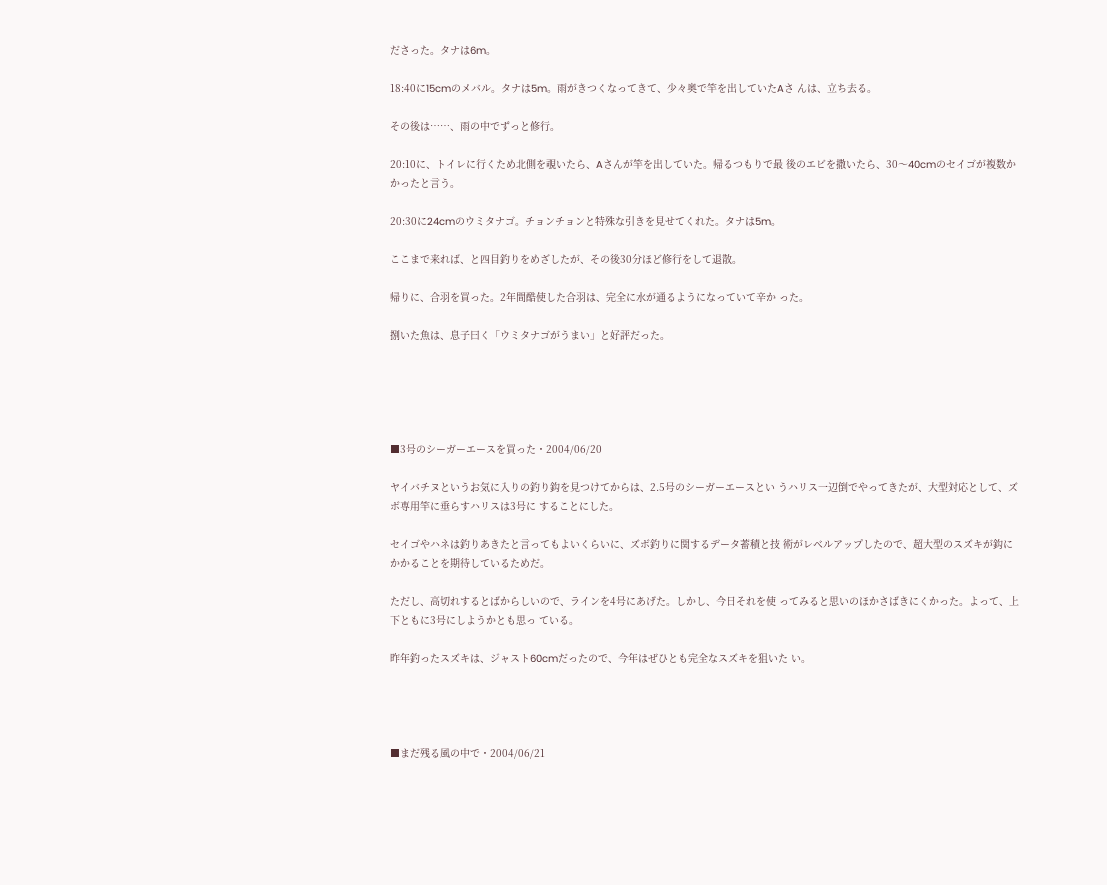ださった。タナは6m。

18:40に15cmのメバル。タナは5m。雨がきつくなってきて、少々奥で竿を出していたAさ んは、立ち去る。

その後は……、雨の中でずっと修行。

20:10に、トイレに行くため北側を覗いたら、Aさんが竿を出していた。帰るつもりで最 後のエビを撒いたら、30〜40cmのセイゴが複数かかったと言う。

20:30に24cmのウミタナゴ。チョンチョンと特殊な引きを見せてくれた。タナは5m。

ここまで来れば、と四目釣りをめざしたが、その後30分ほど修行をして退散。

帰りに、合羽を買った。2年間酷使した合羽は、完全に水が通るようになっていて辛か った。

捌いた魚は、息子曰く「ウミタナゴがうまい」と好評だった。





■3号のシーガーエースを買った・2004/06/20

ヤイバチヌというお気に入りの釣り鈎を見つけてからは、2.5号のシーガーエースとい うハリス一辺倒でやってきたが、大型対応として、ズボ専用竿に垂らすハリスは3号に することにした。

セイゴやハネは釣りあきたと言ってもよいくらいに、ズボ釣りに関するデータ蓄積と技 術がレベルアップしたので、超大型のスズキが鈎にかかることを期待しているためだ。

ただし、高切れするとばからしいので、ラインを4号にあげた。しかし、今日それを使 ってみると思いのほかさばきにくかった。よって、上下ともに3号にしようかとも思っ ている。

昨年釣ったスズキは、ジャスト60cmだったので、今年はぜひとも完全なスズキを狙いた い。




■まだ残る風の中で・2004/06/21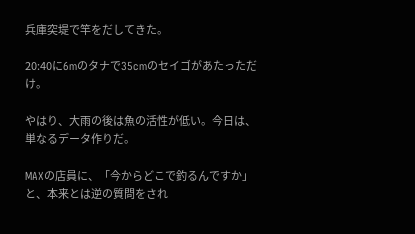兵庫突堤で竿をだしてきた。

20:40に6mのタナで35cmのセイゴがあたっただけ。

やはり、大雨の後は魚の活性が低い。今日は、単なるデータ作りだ。

MAXの店員に、「今からどこで釣るんですか」と、本来とは逆の質問をされ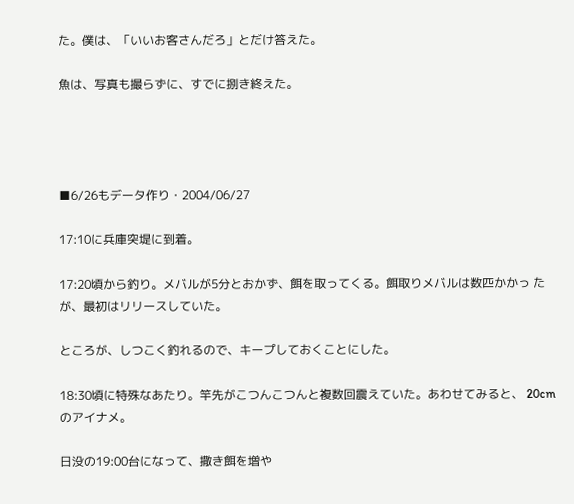た。僕は、「いいお客さんだろ」とだけ答えた。

魚は、写真も撮らずに、すでに捌き終えた。




■6/26もデータ作り・2004/06/27

17:10に兵庫突堤に到着。

17:20頃から釣り。メバルが5分とおかず、餌を取ってくる。餌取りメバルは数匹かかっ たが、最初はリリースしていた。

ところが、しつこく釣れるので、キープしておくことにした。

18:30頃に特殊なあたり。竿先がこつんこつんと複数回震えていた。あわせてみると、 20cmのアイナメ。

日没の19:00台になって、撒き餌を増や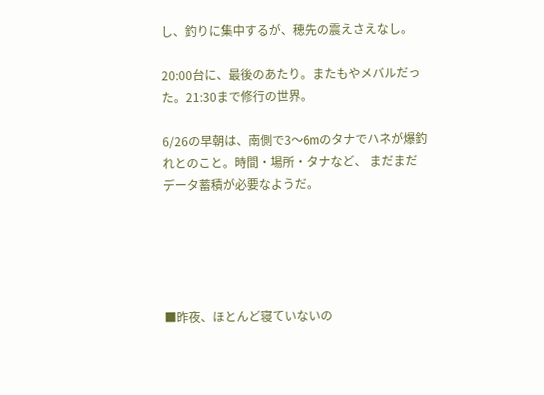し、釣りに集中するが、穂先の震えさえなし。

20:00台に、最後のあたり。またもやメバルだった。21:30まで修行の世界。

6/26の早朝は、南側で3〜6mのタナでハネが爆釣れとのこと。時間・場所・タナなど、 まだまだデータ蓄積が必要なようだ。





■昨夜、ほとんど寝ていないの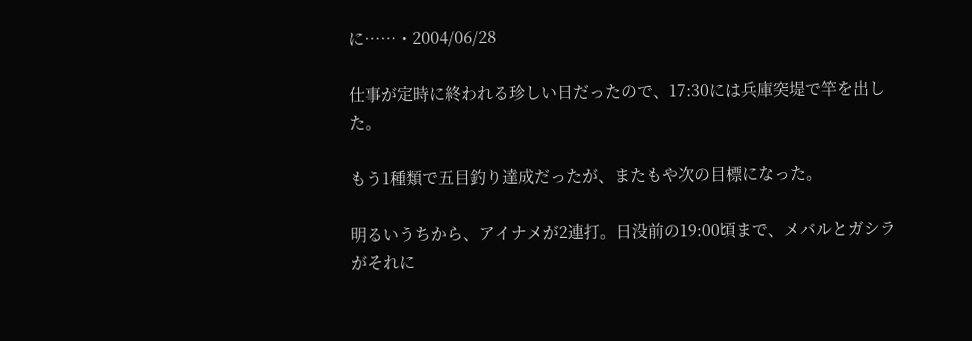に……・2004/06/28

仕事が定時に終われる珍しい日だったので、17:30には兵庫突堤で竿を出した。

もう1種類で五目釣り達成だったが、またもや次の目標になった。

明るいうちから、アイナメが2連打。日没前の19:00頃まで、メバルとガシラがそれに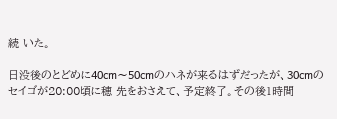続 いた。

日没後のとどめに40cm〜50cmのハネが来るはずだったが、30cmのセイゴが20:00頃に穂 先をおさえて、予定終了。その後1時間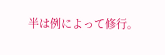半は例によって修行。